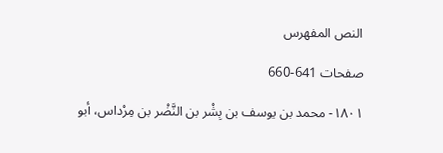النص المفهرس

صفحات 641-660

١٨٠١- محمد بن يوسف بن بِشْر بن النَّضْر بن مِرْداس، أبو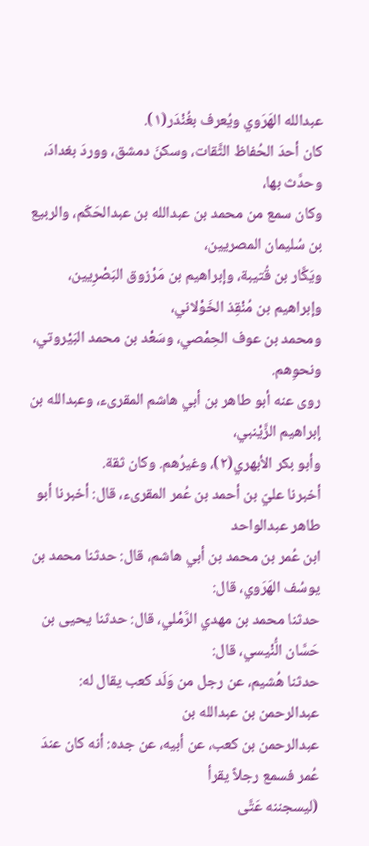عبدالله الهَرَوي ويُعرف بغُنْدَر(١).
كان أحدَ الحُفاظ الثَّقات، وسكنَ دمشق، ووردَ بغدادَ، وحدَّث بها،
وكان سمع من محمد بن عبدالله بن عبدالحَكّم، والربيع بن سُليمان المصريين،
ويَكَّار بن قُتيبة، وإبراهيم بن مَرْزوق البَصْرِيين، وإبراهيم بن مُنْقِذ الخَوْلاني،
ومحمد بن عوف الحِمْصي، وسَعْد بن محمد البَيْروتي، ونحوِهم.
روى عنه أبو طاهر بن أبي هاشم المقرىء، وعبدالله بن إبراهيم الزَّيْنبي،
وأبو بكر الأبهري(٢)، وغيرُهم. وكان ثقة.
أخبرنا عليّ بن أحمد بن عُمر المقرىء، قال: أخبرنا أبو طاهر عبدالواحد
ابن عُمر بن محمد بن أبي هاشم، قال: حدثنا محمد بن يوسُف الهَرَوي، قال:
حدثنا محمد بن مهدي الرَّمْلي، قال: حدثنا يحيى بن حَسَّان الُّنْيسي، قال:
حدثنا هُشيم، عن رجل من وَلَد كعب يقال له: عبدالرحمن بن عبدالله بن
عبدالرحمن بن كعب، عن أبيه، عن جده: أنه كان عندَ عُمر فسمع رجلاً يقرأ
(ليسجننه عَتَّى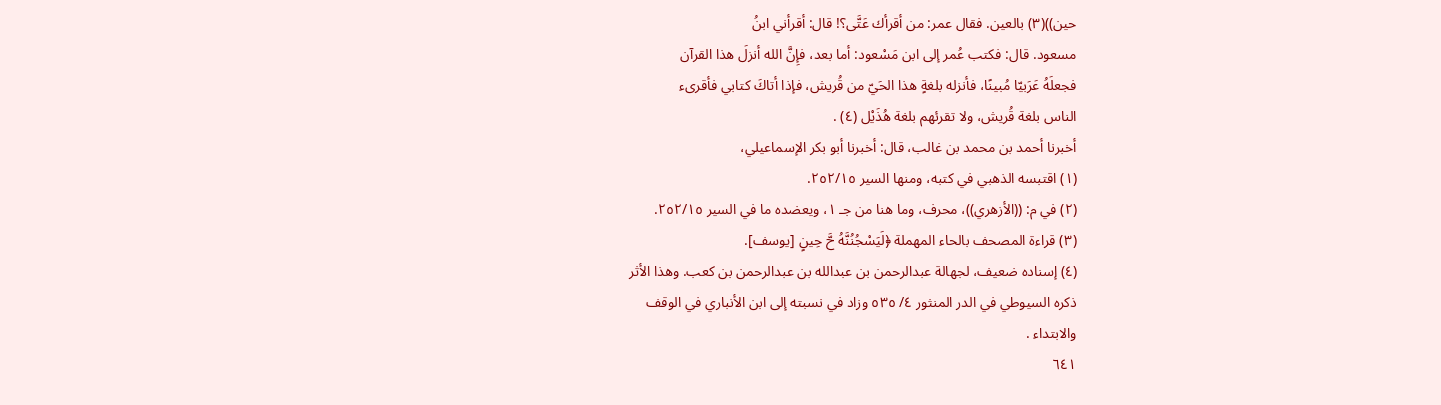حين))(٣) بالعين. فقال عمر: من أقرأك عَتَّى؟! قال: أقرأني ابنُ
مسعود. قال: فكتب عُمر إلى ابن مَسْعود: أما بعد، فإِنَّ الله أنزلَ هذا القرآن
فجعلَهُ عَرَبيّا مُبينًا، فأنزله بلغةٍ هذا الحَيّ من قُريش، فإذا أتاكَ كتابي فأقرىء
الناس بلغة قُريش، ولا تقرئهم بلغة هُذَيْل (٤) .
أخبرنا أحمد بن محمد بن غالب، قال: أخبرنا أبو بكر الإسماعيلي،
(١) اقتبسه الذهبي في كتبه، ومنها السير ٢٥٢/١٥.
(٢) في م: ((الأزهري))، محرف، وما هنا من جـ ١، ويعضده ما في السير ٢٥٢/١٥.
(٣) قراءة المصحف بالحاء المهملة ﴿لَيَسْجُنُنَّهُ حَّ حِينٍ [يوسف].
(٤) إسناده ضعيف، لجهالة عبدالرحمن بن عبدالله بن عبدالرحمن بن كعب. وهذا الأثر
ذكره السيوطي في الدر المنثور ٤/ ٥٣٥ وزاد في نسبته إلى ابن الأنباري في الوقف
والابتداء .
٦٤١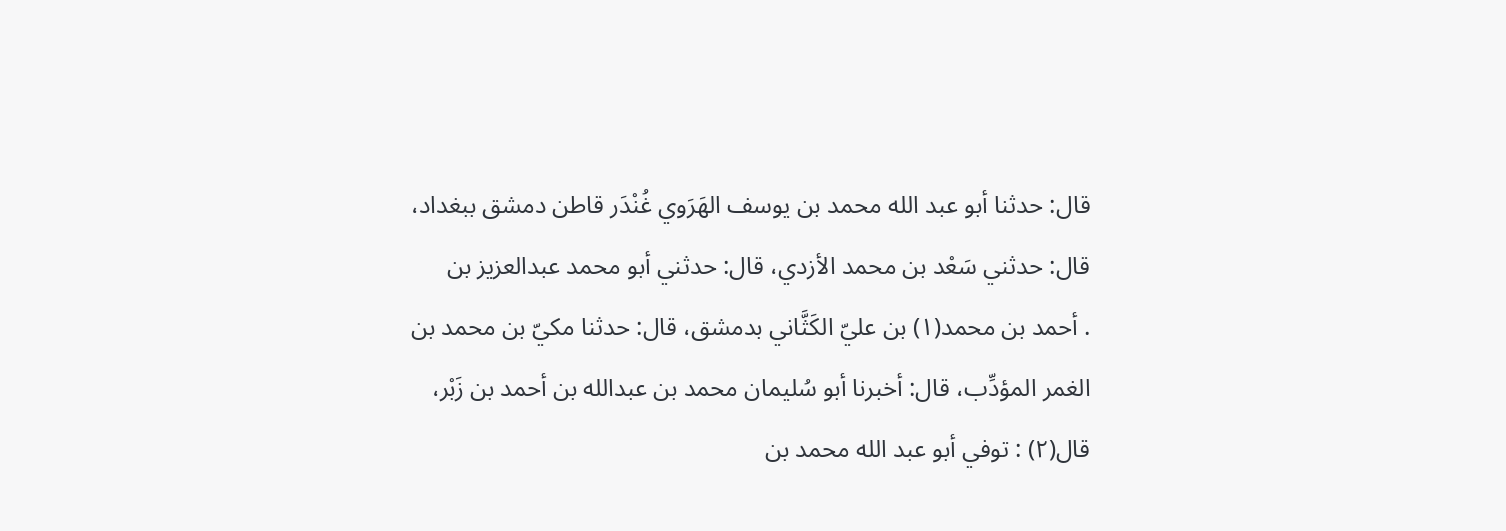قال: حدثنا أبو عبد الله محمد بن يوسف الهَرَوي غُنْدَر قاطن دمشق ببغداد،
قال: حدثني سَعْد بن محمد الأزدي، قال: حدثني أبو محمد عبدالعزيز بن
. أحمد بن محمد(١) بن عليّ الكَثَّاني بدمشق، قال: حدثنا مكيّ بن محمد بن
الغمر المؤدِّب، قال: أخبرنا أبو سُليمان محمد بن عبدالله بن أحمد بن زَبْر،
قال(٢) : توفي أبو عبد الله محمد بن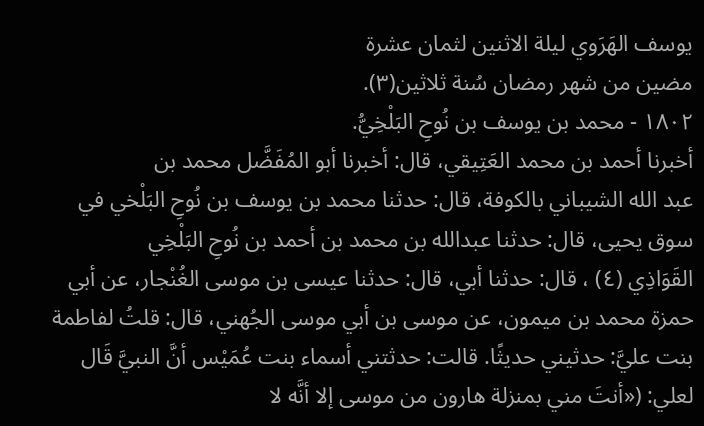يوسف الهَرَوي ليلة الاثنين لثمان عشرة
مضين من شهر رمضان سُنة ثلاثين(٣).
١٨٠٢ - محمد بن يوسف بن نُوحِ البَلْخِيُّ.
أخبرنا أحمد بن محمد العَتِيقي، قال: أخبرنا أبو المُفَضَّل محمد بن
عبد الله الشيباني بالكوفة، قال: حدثنا محمد بن يوسف بن نُوحِ البَلْخي في
سوق يحيى، قال: حدثنا عبدالله بن محمد بن أحمد بن نُوحِ البَلْخِي
القَوَاذِي (٤) ، قال: حدثنا أبي، قال: حدثنا عيسى بن موسى الغُنْجار، عن أبي
حمزة محمد بن ميمون، عن موسى بن أبي موسى الجُهني، قال: قلتُ لفاطمة
بنت عليَّ: حدثيني حديثًا. قالت: حدثتني أسماء بنت عُمَيْس أنَّ النبيَّ قَال
لعلي: («أنتَ مني بمنزلة هارون من موسى إلا أنَّه لا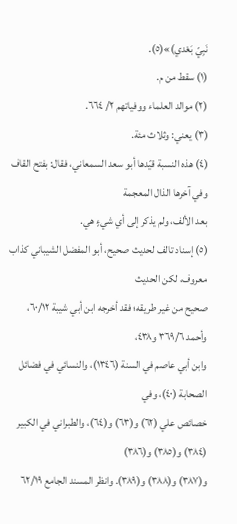نَبِيّ بَعْدي)»(٥).
(١) سقط من م.
(٢) موالد العلماء ووفياتهم ٢/ ٦٦٤.
(٣) يعني: وثلاث مئة.
(٤) هذه النسبة قيّدها أبو سعد السمعاني، فقال: بفتح القاف وفي آخرها الذال المعجمة
بعد الألف، ولم يذكر إلى أي شيءٍ هي.
(٥) إسناد تالف لحديث صحيح، أبو المفضل الشيباني كذاب معروف، لكن الحديث
صحيح من غير طريقه؛ فقد أخرجه ابن أبي شيبة ٦٠/١٢، وأحمد ٣٦٩/٦ و٤٣٨،
وابن أبي عاصم في السنة (١٣٤٦)، والنسائي في فضائل الصحابة (٤٠)، وفي
خصائص علي (٦٢) و(٦٣) و(٦٤)، والطبراني في الكبير (٣٨٤) و(٣٨٥) و(٣٨٦)
و(٣٨٧) و(٣٨٨) و(٣٨٩). وانظر المسند الجامع ٦٢/١٩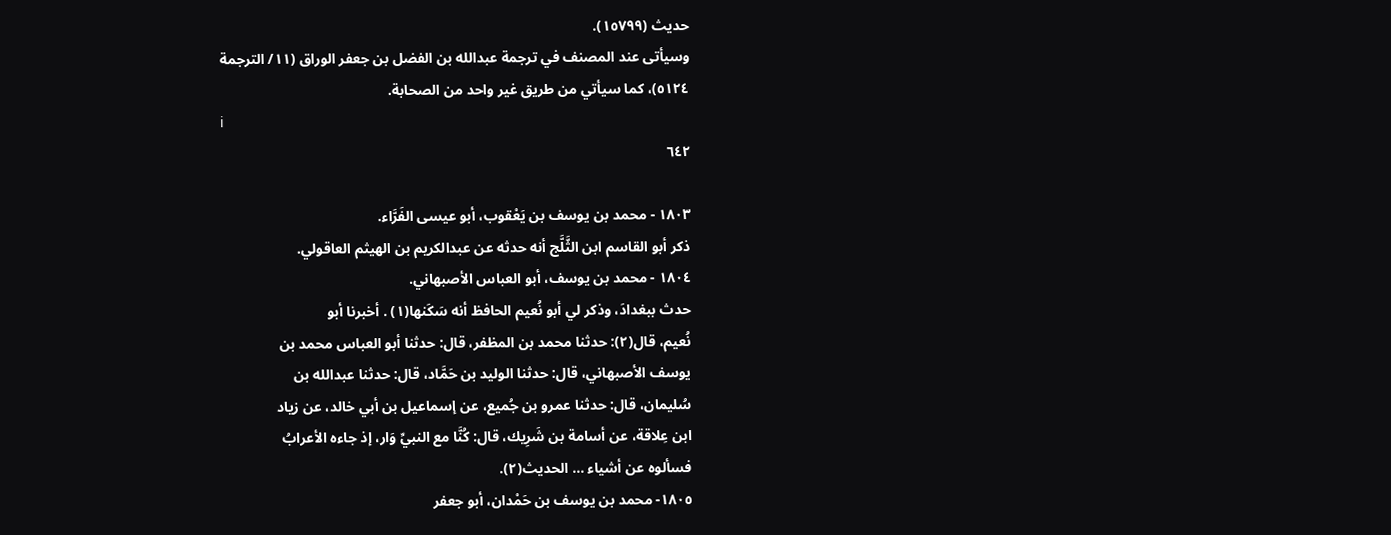حديث (١٥٧٩٩).
وسيأتى عند المصنف في ترجمة عبدالله بن الفضل بن جعفر الوراق (١١/ الترجمة
٥١٢٤)، كما سيأتي من طريق غير واحد من الصحابة.
i
٦٤٢

١٨٠٣ - محمد بن يوسف بن يَعْقوب، أبو عيسى الفَرَّاء.
ذكر أبو القاسم ابن الثَّلَّج أنه حدثه عن عبدالكريم بن الهيثم العاقولي.
١٨٠٤ - محمد بن يوسف، أبو العباس الأصبهاني.
حدث ببغدادَ، وذكر لي أبو نُعيم الحافظ أنه سَكَنها(١) . أخبرنا أبو
نُعيم، قال(٢): حدثنا محمد بن المظفر، قال: حدثنا أبو العباس محمد بن
يوسف الأصبهاني، قال: حدثنا الوليد بن حَمَّاد، قال: حدثنا عبدالله بن
سُليمان، قال: حدثنا عمرو بن جُميع، عن إسماعيل بن أبي خالد، عن زياد
ابن عِلاقة، عن أسامة بن شَرِيك، قال: كُنَّا مع النبيِّ وَار، إذ جاءه الأعرابُ
فسألوه عن أشياء ... الحديث(٢).
١٨٠٥- محمد بن يوسف بن حَمْدان، أبو جعفر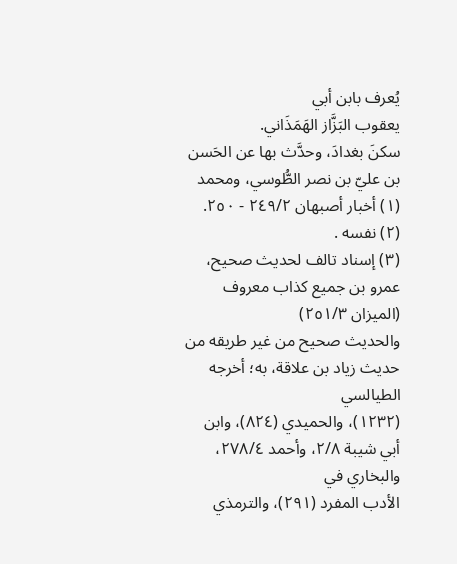يُعرف بابن أبي
يعقوب البَزَّاز الهَمَذَاني.
سكنَ بغدادَ، وحدَّث بها عن الحَسن بن عليّ بن نصر الطُّوسي، ومحمد
(١) أخبار أصبهان ٢٤٩/٢ - ٢٥٠.
(٢) نفسه .
(٣) إسناد تالف لحديث صحيح، عمرو بن جميع كذاب معروف (الميزان ٢٥١/٣)
والحديث صحيح من غير طريقه من حديث زياد بن علاقة، به؛ أخرجه الطيالسي
(١٢٣٢)، والحميدي (٨٢٤)، وابن أبي شيبة ٢/٨، وأحمد ٢٧٨/٤، والبخاري في
الأدب المفرد (٢٩١)، والترمذي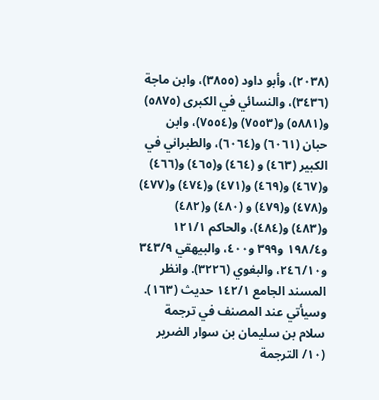(٢٠٣٨)، وأبو داود (٣٨٥٥)، وابن ماجة
(٣٤٣٦)، والنسائي في الكبرى (٥٨٧٥) و(٥٨٨١) و(٧٥٥٣) و(٧٥٥٤)، وابن
حبان (٦٠٦١) و(٦٠٦٤)، والطبراني في الكبير (٤٦٣) و (٤٦٤) و(٤٦٥) و(٤٦٦)
و(٤٦٧) و(٤٦٩) و(٤٧١) و(٤٧٤) و(٤٧٧) و(٤٧٨) و(٤٧٩) و (٤٨٠) و(٤٨٢)
و(٤٨٣) و(٤٨٤)، والحاكم ١٢١/١ و١٩٨/٤ و٣٩٩ و٤٠٠، والبيهقي ٣٤٣/٩
و٢٤٦/١٠، والبغوي (٣٢٢٦). وانظر المسند الجامع ١٤٢/١ حديث (١٦٣).
وسيأتي عند المصنف في ترجمة سلام بن سليمان بن سوار الضرير (١٠/ الترجمة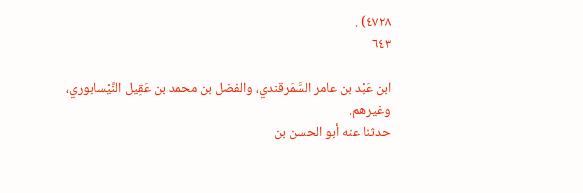٤٧٢٨) .
٦٤٣

ابن عَبْد بن عامر السَّمَرقندي، والفضل بن محمد بن عَقِيل النَّيْسابوري،
وغيرهم.
حدثنا عنه أبو الحسن بن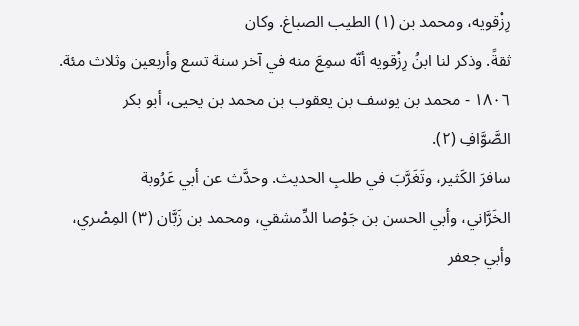رِزْقويه، ومحمد بن (١) الطيب الصباغ. وكان
ثقةً. وذكر لنا ابنُ رِزْقويه أنّه سمِعَ منه في آخر سنة تسع وأربعين وثلاث مئة.
١٨٠٦ - محمد بن يوسف بن يعقوب بن محمد بن يحيى، أبو بكر
الصَّوَّافِ (٢).
سافرَ الكَثير، وتَغَرَّبَ في طلبِ الحديث. وحدَّث عن أبي عَرُوبة
الخَرَّاني، وأبي الحسن بن جَوْصا الدِّمشقي، ومحمد بن زَبَّان (٣) المِصْري،
وأبي جعفر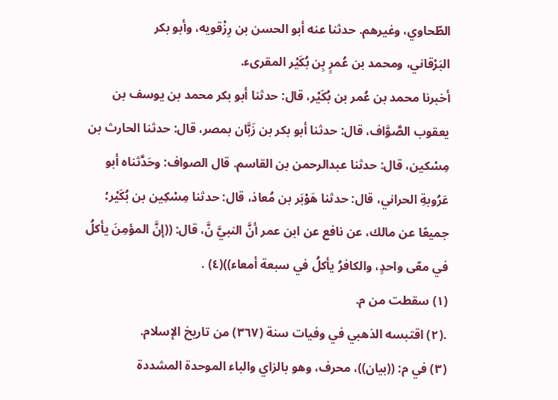الطّحاوي، وغيرهم. حدثنا عنه أبو الحسن بن رِزْقويه، وأبو بكر
البَرْقاني، ومحمد بن عُمرٍ بِن بُكَيْر المقرىء.
أخبرنا محمد بن عُمر بن بُكَيْر، قال: حدثنا أبو بكر محمد بن يوسف بن
يعقوب الصَّوَّاف، قال: حدثنا أبو بكر بن زَبَّان بمصر، قال: حدثنا الحارث بن
مِسْكين، قال: حدثنا عبدالرحمن بن القاسم. قال الصواف: وحَدَّثناه أبو
عَرُوبةِ الحراني، قال: حدثنا هَوْبَر بن مُعاذ، قال: حدثنا مِسْكِين بن بُكَيْر؛
جميعًا عن مالك، عن نافع عن ابن عمر أنَّ النبيَّ نَّ، قال: ((إنَّ المؤمِنَ يأكلُ
في معّى واحدٍ، والكافرُ يأكلُ في سبعة أمعاء))(٤) .
(١) سقطت من م.
.(٢) اقتبسه الذهبي في وفيات سنة (٣٦٧) من تاريخ الإسلام.
(٣) في م: ((بيان))، محرف، وهو بالزاي والباء الموحدة المشددة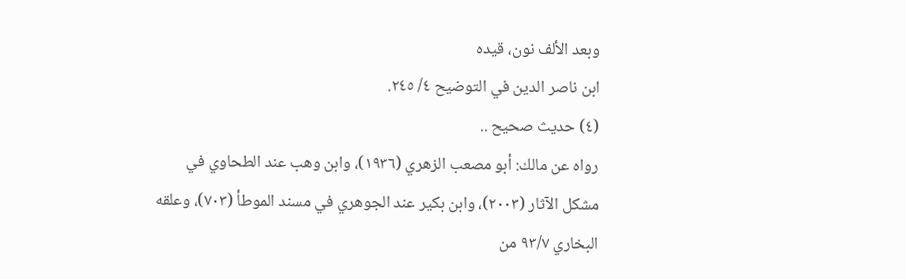وبعد الألف نون، قيده
ابن ناصر الدين في التوضيح ٤/ ٢٤٥.
(٤) حديث صحيح ..
رواه عن مالك: أبو مصعب الزهري (١٩٣٦)، وابن وهب عند الطحاوي في
مشكل الآثار (٢٠٠٣)، وابن بكير عند الجوهري في مسند الموطأ (٧٠٣)، وعلقه
البخاري ٩٣/٧ من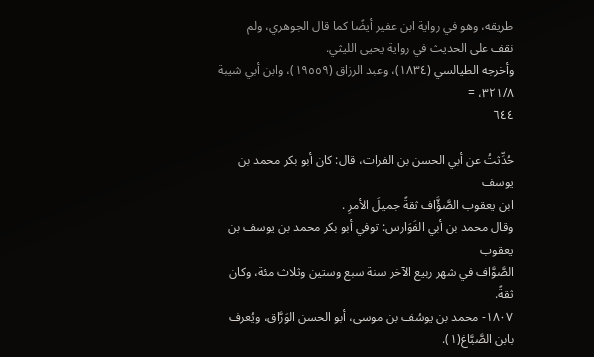طريقه، وهو في رواية ابن عفير أيضًا كما قال الجوهري، ولم
نقف على الحديث في رواية يحيى الليثي.
وأخرجه الطيالسي (١٨٣٤)، وعبد الرزاق (١٩٥٥٩)، وابن أبي شيبة ٣٢١/٨، =
٦٤٤

حُدِّثتُ عن أبي الحسن بن الفرات، قال: كان أبو بكر محمد بن يوسف
ابن يعقوب الصَّؤَّاف ثقةً جميلَ الأمرِ .
وقال محمد بن أبي الفَوَارس: توفي أبو بكر محمد بن يوسف بن يعقوب
الصَّوَّاف في شهر ربيع الآخر سنة سبع وستين وثلاث مئة، وكان ثقةً.
١٨٠٧- محمد بن يوسُف بن موسى، أبو الحسن الوَرَّاق، ويُعرف
بابن الصَّبَّاغ(١).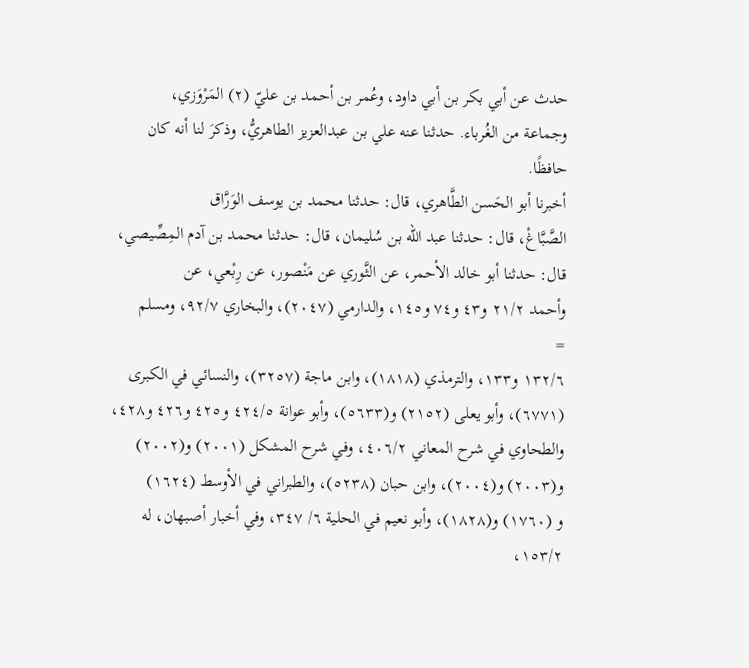حدث عن أبي بكر بن أبي داود، وعُمر بن أحمد بن عليّ (٢) المَرْوَزي،
وجماعة من الغُرباء. حدثنا عنه علي بن عبدالعزيز الطاهريُّ، وذكرَ لنا أنه كان
حافظًا.
أخبرنا أبو الحَسن الطَّاهري، قال: حدثنا محمد بن يوسف الوَرَّاق
الصَّبَّاغْ، قال: حدثنا عبد الله بن سُليمان، قال: حدثنا محمد بن آدم المِصِّيصي،
قال: حدثنا أبو خالد الأحمر، عن الثَّوري عن مَنْصور، عن رِبْعي، عن
وأحمد ٢١/٢ و٤٣ و٧٤ و١٤٥، والدارمي (٢٠٤٧)، والبخاري ٩٢/٧، ومسلم
=
١٣٢/٦ و١٣٣، والترمذي (١٨١٨)، وابن ماجة (٣٢٥٧)، والنسائي في الكبرى
(٦٧٧١)، وأبو يعلى (٢١٥٢) و(٥٦٣٣)، وأبو عوانة ٤٢٤/٥ و٤٢٥ و٤٢٦ و٤٢٨،
والطحاوي في شرح المعاني ٤٠٦/٢، وفي شرح المشكل (٢٠٠١) و(٢٠٠٢)
و(٢٠٠٣) و(٢٠٠٤)، وابن حبان (٥٢٣٨)، والطبراني في الأوسط (١٦٢٤)
و (١٧٦٠) و(١٨٢٨)، وأبو نعيم في الحلية ٦/ ٣٤٧، وفي أخبار أصبهان، له
١٥٣/٢،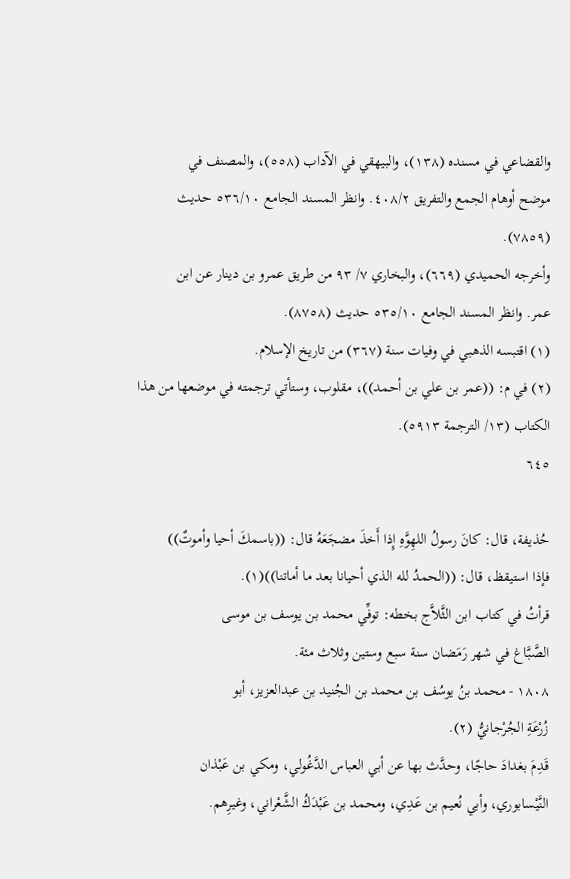والقضاعي في مسنده (١٣٨)، والبيهقي في الآداب (٥٥٨)، والمصنف في
موضح أوهام الجمع والتفريق ٤٠٨/٢. وانظر المسند الجامع ٥٣٦/١٠ حديث
(٧٨٥٩).
وأخرجه الحميدي (٦٦٩)، والبخاري ٧/ ٩٣ من طريق عمرو بن دينار عن ابن
عمر. وانظر المسند الجامع ٥٣٥/١٠ حديث (٨٧٥٨).
(١) اقتبسه الذهبي في وفيات سنة (٣٦٧) من تاريخ الإسلام.
(٢) في م: ((عمر بن علي بن أحمد))، مقلوب، وستأتي ترجمته في موضعها من هذا
الكتاب (١٣/ الترجمة ٥٩١٣).
٦٤٥

حُذيفة، قال: كانَ رسولُ اللهِوَّهِ إِذا أَخذَ مضجَعَهُ قال: ((باسمكَ أحيا وأموتٌ))
فإذا استيقظ، قال: ((الحمدُ لله الذي أحيانا بعد ما أماتنا))(١).
قرأتُ في كتاب ابن الثَّلاَّج بخطه: توفِّي محمد بن يوسف بن موسى
الصَّبَّاغ في شهر رَمَضان سنة سبع وستين وثلاث مئة.
١٨٠٨ - محمد بنُ يوسُف بن محمد بن الجُنید بن عبدالعزيز، أبو
زُرْعَةِ الجُرْجانيُّ (٢).
قَدِمَ بغدادَ حاجًا، وحدَّث بها عن أبي العباس الدَّغُولي، ومكي بن عَبْذان
النَّيْسابوري، وأبي نُعيم بن عَدِي، ومحمد بن عَبْدَكُ الشَّعْراني، وغيرِهم.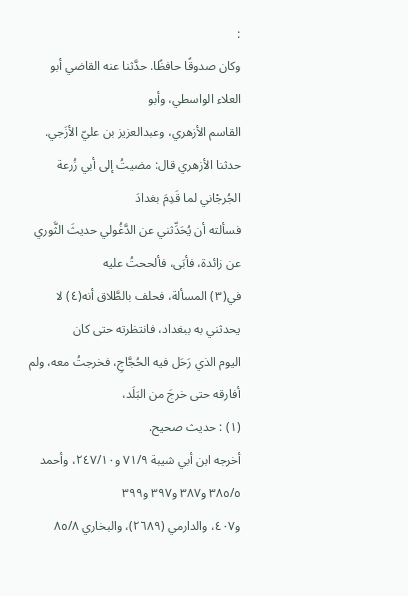:
وكان صدوقًا حافظًا. حدَّثنا عنه القاضي أبو العلاء الواسطي، وأبو
القاسم الأزهري، وعبدالعزيز بن عليّ الأزَجي.
حدثنا الأزهري قال: مضيتُ إلى أبي زُرعة الجُرجْاني لما قَدِمَ بغدادَ
فسألته أن يُحَدِّثني عن الدَّغُولي حديثَ الثَّوري عن زائدة، فأبَى، فألححتُ عليه
في(٣) المسألة، فحلف بالطَّلاق أنه(٤) لا يحدثني به ببغداد، فانتظرته حتى كان
اليوم الذي رَحَل فيه الحُجَّاجِ، فخرجتُ معه، ولم أفارقه حتى خرجَ من البَلَد،
(١) : حديث صحيح.
أخرجه ابن أبي شيبة ٧١/٩ و٢٤٧/١٠، وأحمد ٣٨٥/٥ و٣٨٧ و٣٩٧ و٣٩٩
و٤٠٧، والدارمي (٢٦٨٩)، والبخاري ٨٥/٨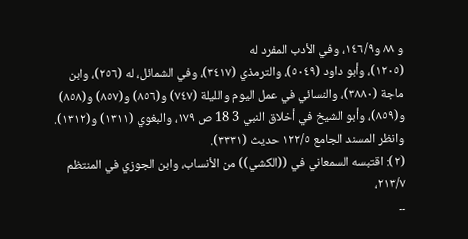و ٨٨ و١٤٦/٩، وفي الأدب المفرد له
(١٢٠٥)، وأبو داود (٥٠٤٩)، والترمذي (٣٤١٧)، وفي الشمائل، له (٢٥٦)، وابن
ماجة (٣٨٨٠)، والنسائي في عمل اليوم والليلة (٧٤٧) و(٨٥٦) و(٨٥٧) و(٨٥٨)
و(٨٥٩)، وأبو الشيخ في أخلاق النبي 3 18 ص ١٧٩، والبغوي (١٣١١) و(١٣١٢).
وانظر المسند الجامع ١٢٢/٥ حديث (٣٣٣١).
(٢): اقتبسه السمعاني في ((الكشي)) من الأنساب، وابن الجوزي في المنتظم ٢١٣/٧،
۔۔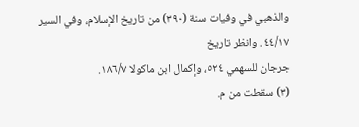والذهبي في وفيات سنة (٣٩٠) من تاريخ الإسلام، وفي السير ٤٤/١٧. وانظر تاريخ
جرجان للسهمي ٥٢٤، وإكمال ابن ماكولا ١٨٦/٧.
(٣) سقطت من م.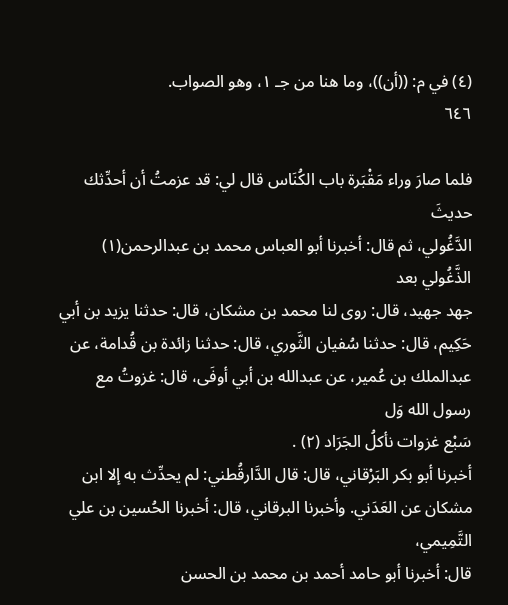(٤) في م: ((أن))، وما هنا من جـ ١، وهو الصواب.
٦٤٦

فلما صارَ وراء مَقْبَرة باب الكُنَاس قال لي: قد عزمتُ أن أحدِّثك حديثَ
الدَّغُولي، ثم قال: أخبرنا أبو العباس محمد بن عبدالرحمن(١) الذَّغُولي بعد
جهد جهيد، قال: روى لنا محمد بن مشكان، قال: حدثنا يزيد بن أبي
حَكِيم، قال: حدثنا سُفيان الثَّوري، قال: حدثنا زائدة بن قُدامة، عن
عبدالملك بن عُمير، عن عبدالله بن أبي أوفَى، قال: غزوتُ مع رسول الله وَل
سَبْع غزوات نأكلُ الجَرَاد (٢) .
أخبرنا أبو بكر البَرْقاني، قال: قال الدَّارقُطني: لم يحدِّث به إلا ابن
مشكان عن العَدَني. وأخبرنا البرقاني، قال: أخبرنا الحُسين بن علي التَّمِيمي،
قال: أخبرنا أبو حامد أحمد بن محمد بن الحسن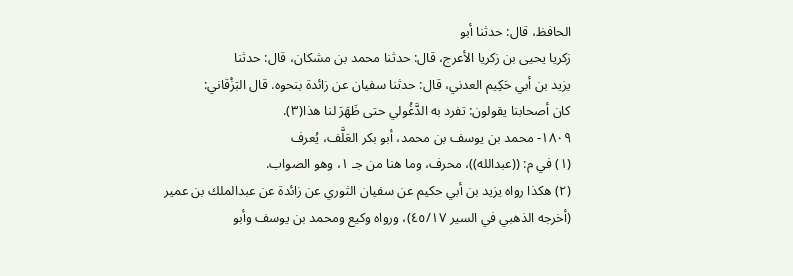الحافظ، قال: حدثنا أبو
زكريا يحيى بن زكريا الأعرج، قال: حدثنا محمد بن مشكان، قال: حدثنا
يزيد بن أبي حَكِيم العدني، قال: حدثنا سفيان عن زائدة بنحوه. قال البَزْقاني:
كان أصحابنا يقولون: تفرد به الدَّغُولي حتى ظَهَرَ لنا هذا(٣).
١٨٠٩- محمد بن يوسف بن محمد، أبو بكر العَلَّف، يُعرف
(١) في م: ((عبدالله))، محرف، وما هنا من جـ ١، وهو الصواب.
(٢) هكذا رواه يزيد بن أبي حكيم عن سفيان الثوري عن زائدة عن عبدالملك بن عمير
(أخرجه الذهبي في السير ٤٥/١٧)، ورواه وكيع ومحمد بن يوسف وأبو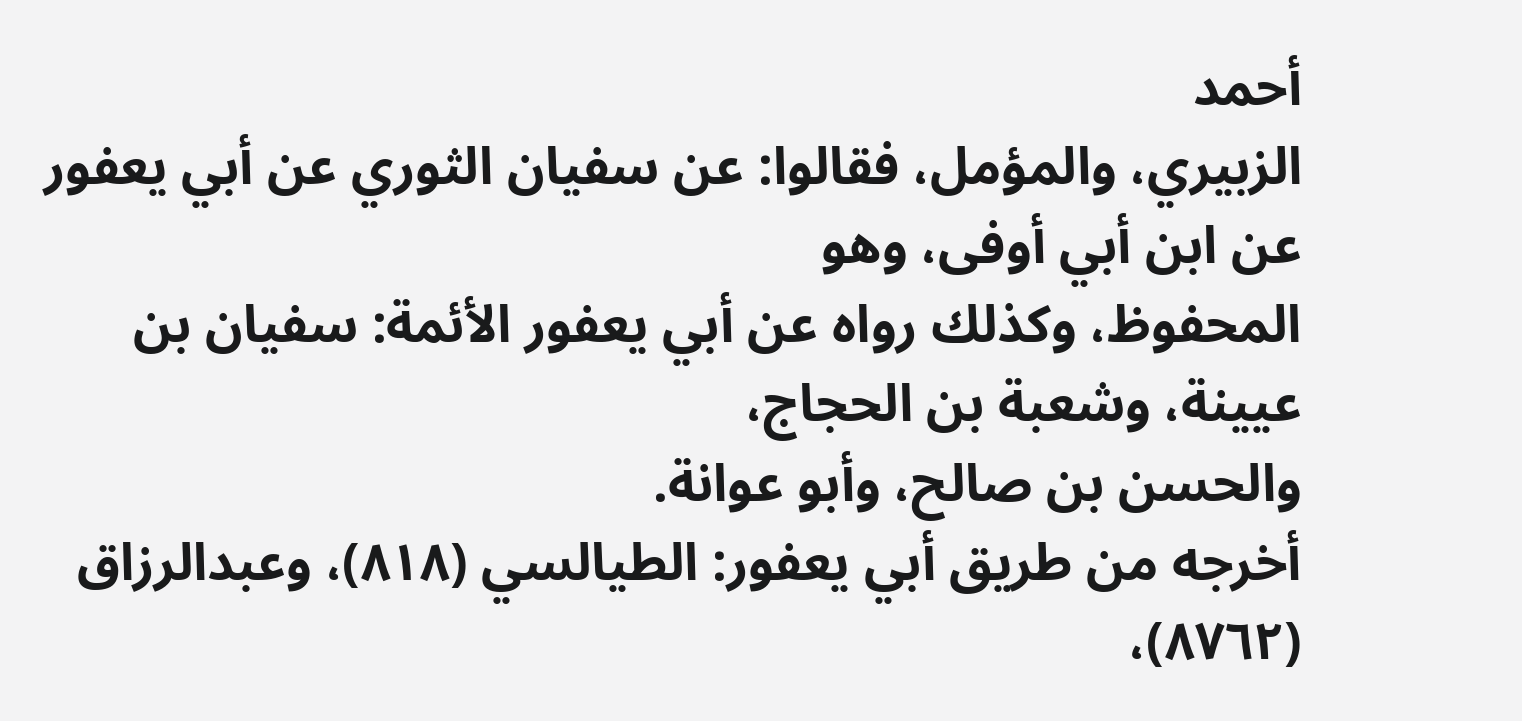أحمد
الزبيري، والمؤمل، فقالوا: عن سفيان الثوري عن أبي يعفور عن ابن أبي أوفى، وهو
المحفوظ، وكذلك رواه عن أبي يعفور الأئمة: سفيان بن عيينة، وشعبة بن الحجاج،
والحسن بن صالح، وأبو عوانة.
أخرجه من طريق أبي يعفور: الطيالسي (٨١٨)، وعبدالرزاق (٨٧٦٢)،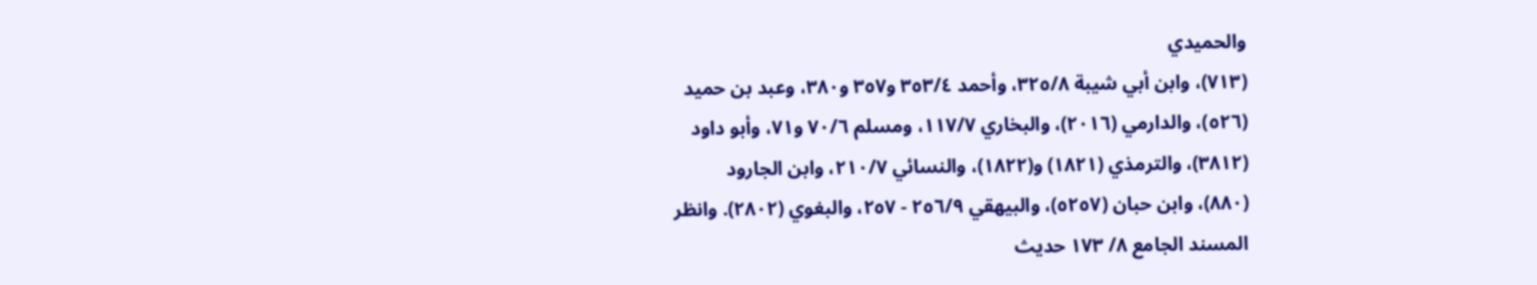والحميدي
(٧١٣)، وابن أبي شيبة ٣٢٥/٨، وأحمد ٣٥٣/٤ و٣٥٧ و٣٨٠، وعبد بن حميد
(٥٢٦)، والدارمي (٢٠١٦)، والبخاري ١١٧/٧، ومسلم ٧٠/٦ و٧١، وأبو داود
(٣٨١٢)، والترمذي (١٨٢١) و(١٨٢٢)، والنسائي ٢١٠/٧، وابن الجارود
(٨٨٠)، وابن حبان (٥٢٥٧)، والبيهقي ٢٥٦/٩ - ٢٥٧، والبغوي (٢٨٠٢). وانظر
المسند الجامع ٨/ ١٧٣ حدیث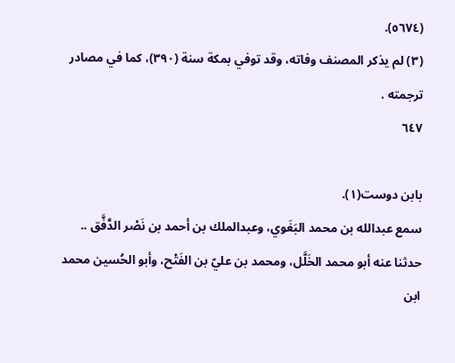(٥٦٧٤).
(٣) لم يذكر المصنف وفاته، وقد توفي بمكة سنة (٣٩٠)، كما في مصادر ترجمته .
٦٤٧

بابن دوست(١).
سمع عبدالله بن محمد البَغَوي، وعبدالملك بن أحمد بن نَصْر الدَّفَّق ..
حدثنا عنه أبو محمد الخَلَّل، ومحمد بن عليّ بن الفَتْح، وأبو الحُسين محمد
ابن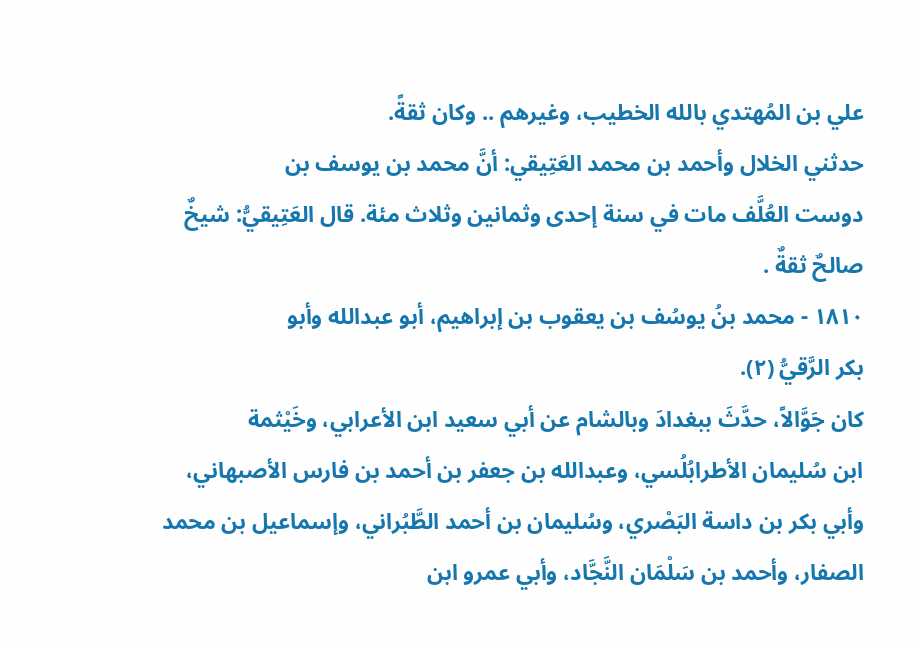علي بن المُهتدي بالله الخطيب، وغيرهم .. وكان ثقةً.
حدثني الخلال وأحمد بن محمد العَتِيقي: أنَّ محمد بن يوسف بن
دوست العُلَّف مات في سنة إحدى وثمانين وثلاث مئة. قال العَتِيقيُّ: شيخٌ
صالحٌ ثقةٌ .
١٨١٠ - محمد بنُ يوسُف بن يعقوب بن إبراهيم، أبو عبدالله وأبو
بكر الرَّقيُّ (٢).
كان جَوَّالاً، حدَّثَ ببغدادَ وبالشام عن أبي سعيد ابن الأعرابي، وخَيْثمة
ابن سُليمان الأطرابُلُسي، وعبدالله بن جعفر بن أحمد بن فارس الأصبهاني،
وأبي بكر بن داسة البَصْري، وسُليمان بن أحمد الطَّبُراني، وإسماعيل بن محمد
الصفار، وأحمد بن سَلْمَان النَّجَّاد، وأبي عمرو ابن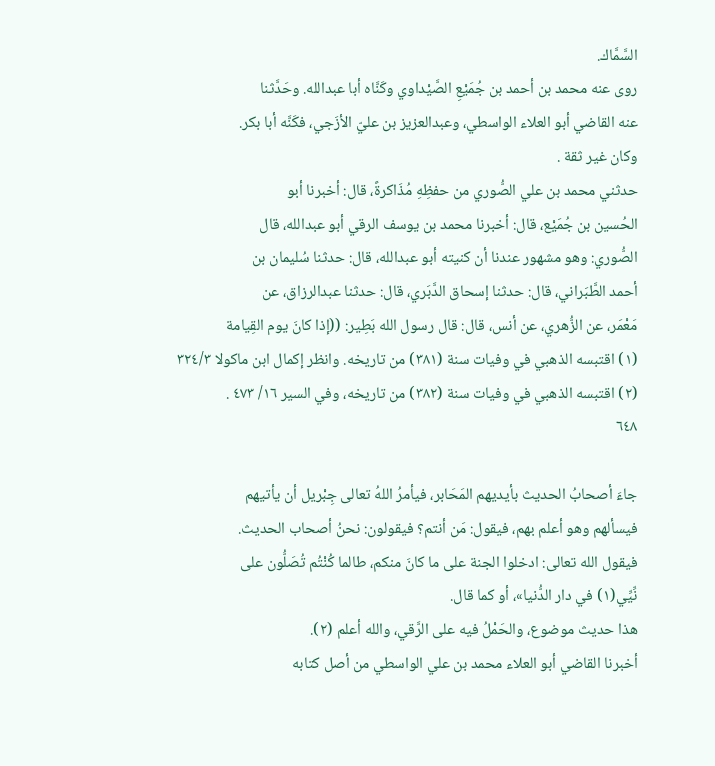السَّمَّاك.
روى عنه محمد بن أحمد بن جُمَيْعِ الصَّيْداوي وكَنَّاه أبا عبدالله. وحَدَّثنا
عنه القاضي أبو العلاء الواسطي، وعبدالعزيز بن عليّ الأزَجي، فكَنَّه أبا بكر.
وكان غير ثقة .
حدثني محمد بن علي الصُّوري من حفظِهِ مُذَاكرةً، قال: أخبرنا أبو
الحُسين بن جُمَيْع، قال: أخبرنا محمد بن يوسف الرقي أبو عبدالله، قال
الصُّوري: وهو مشهور عندنا أن كنيته أبو عبدالله، قال: حدثنا سُليمان بن
أحمد الطَّبَراني، قال: حدثنا إسحاق الدَّبَري، قال: حدثنا عبدالرزاق، عن
مَعْمَر، عن الزُّهري، عن أنس، قال: قال رسول الله بَطِير: ((إذا كانَ يوم القِيامة
(١) اقتبسه الذهبي في وفيات سنة (٣٨١) من تاريخه. وانظر إكمال ابن ماكولا ٣٢٤/٣
(٢) اقتبسه الذهبي في وفيات سنة (٣٨٢) من تاريخه، وفي السير ١٦/ ٤٧٣ .
٦٤٨

جاءَ أصحابُ الحديث بأيديهم المَحَابر، فيأمرُ اللهُ تعالى جِبْريل أن يأتيهم
فيسألهم وهو أعلم بهم، فيقول: مَن أنتم؟ فيقولون: نحنُ أصحاب الحديث.
فيقول الله تعالى: ادخلوا الجنة على ما كانَ منكم، طالما كُنْتُم تُصَلُّون على
نِّيِّي(١) في دار الدُّنيا»، أو كما قال.
هذا حديث موضوع، والحَمْلُ فيه على الرَّقي، والله أعلم (٢).
أخبرنا القاضي أبو العلاء محمد بن علي الواسطي من أصل كتابه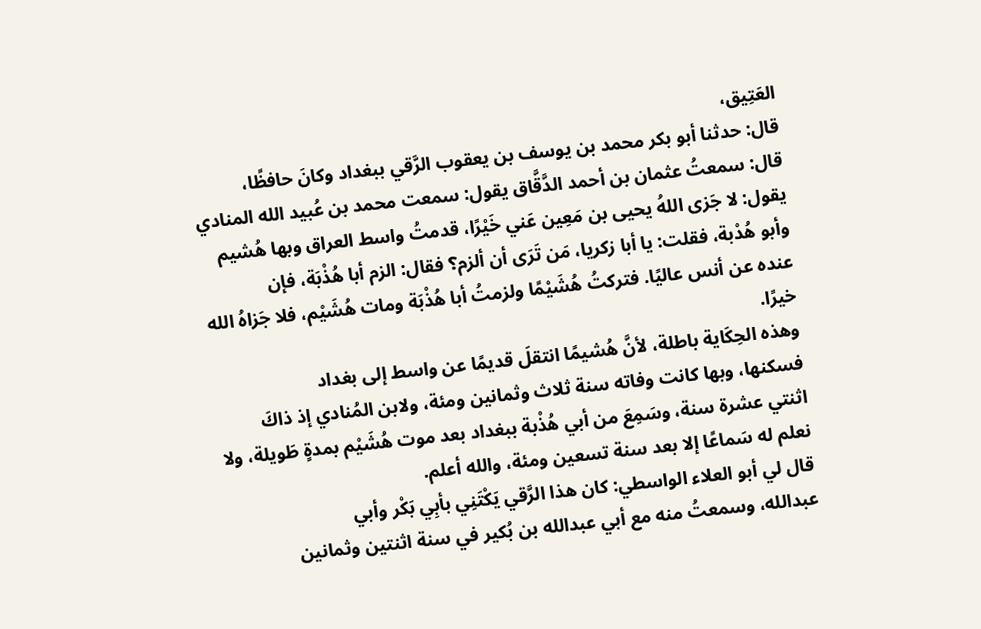العَتِيق،
قال: حدثنا أبو بكر محمد بن يوسف بن يعقوب الرَّقي ببغداد وكانَ حافظًا،
قال: سمعتُ عثمان بن أحمد الدَّقَّاق يقول: سمعت محمد بن عُبيد الله المنادي
يقول: لا جَزى اللهُ يحيى بن مَعِين عَني خَيْرًا، قدمتُ واسط العراق وبها هُشيم
وأبو هُدْبة، فقلت: يا أبا زكريا، مَن تَرَى أن ألزم؟ فقال: الزم أبا هُذْبَة، فإن
عنده عن أنس عاليًا. فتركتُ هُشَيْمًا ولزمتُ أبا هُذْبَة ومات هُشَيْم، فلا جَزاهُ الله
خيرًا.
وهذه الحِكَاية باطلة، لأنَّ هُشيمًا انتقلَ قديمًا عن واسط إلى بغداد
فسكنها، وبها كانت وفاته سنة ثلاث وثمانين ومئة، ولابن المُنادي إذ ذاكَ
اثنتي عشرة سنة، وسَمِعَ من أبي هُذْبة ببغداد بعد موت هُشَيْم بمدةٍ طَويلة، ولا
نعلم له سَماعًا إلا بعد سنة تسعين ومئة، والله أعلم.
قال لي أبو العلاء الواسطي: كان هذا الرَّقي يَكْتَنِي بأبِي بَكْر وأبي
عبدالله، وسمعتُ منه مع أبي عبدالله بن بُكير في سنة اثنتين وثمانين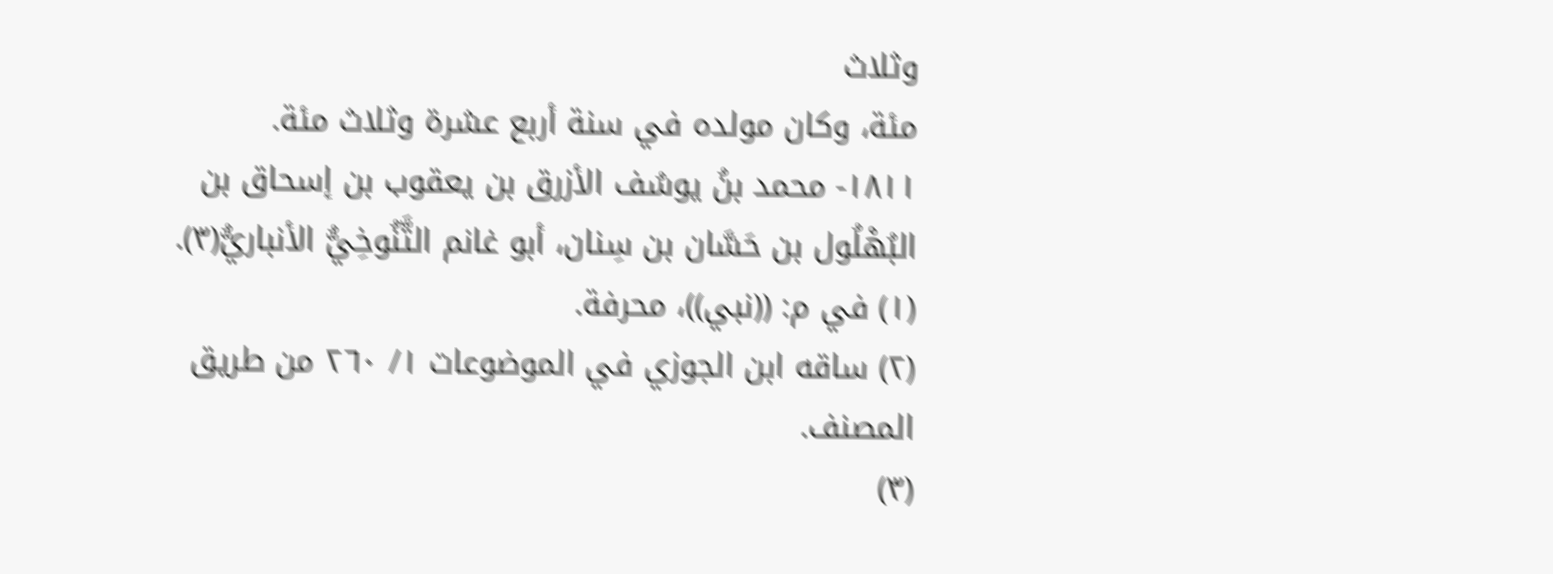وثلاث
مئة، وكان مولده في سنة أربع عشرة وثلاث مئة.
١٨١١- محمد بنُ يوسُف الأزرق بن يعقوب بن إسحاق بن
البُهْلُول بن حَسَّان بن سِنان، أبو غانم التَّنُوخِيُّ الأنباريُّ(٣).
(١) في م: ((نبي))، محرفة.
(٢) ساقه ابن الجوزي في الموضوعات ١/ ٢٦٠ من طريق المصنف.
(٣)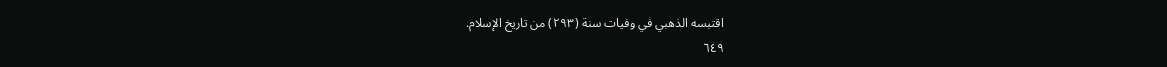اقتبسه الذهبي في وفيات سنة (٢٩٣) من تاريخ الإسلام.
٦٤٩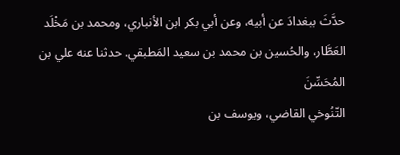حدَّثَ ببغدادَ عن أبيه، وعن أبي بكر ابن الأنباري، ومحمد بن مَخْلَد
العَطَّار، والحُسين بن محمد بن سعيد المَطبقي. حدثنا عنه علي بن المُحَسِّنَ
التّنُوخي القاضي، ويوسف بن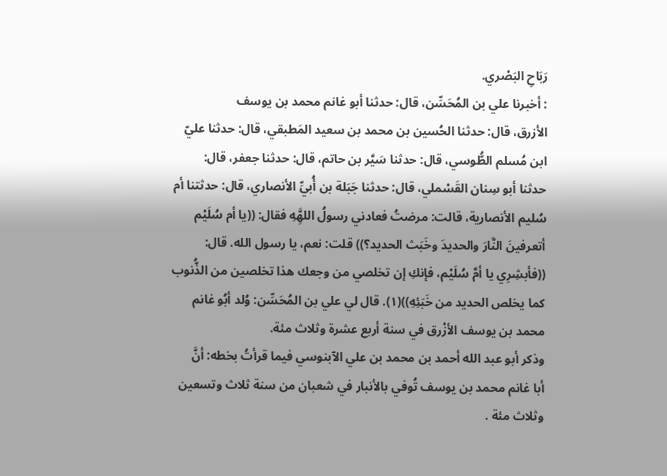رَبَاحِ البَصْري.
: أخبرنا علي بن المُحَسِّن، قال: حدثنا أبو غانم محمد بن يوسف
الأزرق، قال: حدثنا الحُسين بن محمد بن سعيد المَطبقي، قال: حدثنا عليّ
ابن مُسلم الطُّوسي، قال: حدثنا سَيَّر بن حاتم، قال: حدثنا جعفر، قال:
حدثنا أبو سِنان القَسْملي، قال: حدثنا جَبَلة بن أُبيِّ الأنصاري، قال: حدثتنا أم
سُليم الأنصارية، قالت: مرضتُ فعادني رسولُ اللهَِّهِ فقال: ((يا أم سُلَيْم
أتعرفينَ النَّارَ والحديدَ وخَبَث الحديد؟)) قلت: نعم، يا رسول الله. قال:
((فأبشِرِي يا أمَّ سُلَيْم، فإنكِ إن تخلصي من وجعك هذا تخلصين من الذُّنوب
كما يخلص الحديد من خَبَئِهِ))(١). قال لي علي بن المُحَسِّن: وُلد أبُو غانم
محمد بن يوسف الأزْرق في سنة أربع عشرة وثلاث مئة.
وذكر أبو عبد الله أحمد بن محمد بن علي الآبنوسي فيما قرأتُ بخطه: أنَّ
أبا غانم محمد بن يوسف تُوفي بالأنبار في شعبان من سنة ثلاث وتسعين
وثلاث مئة .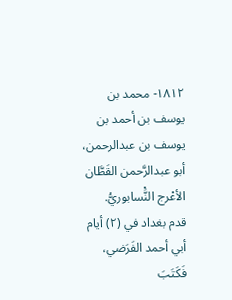١٨١٢- محمد بن يوسف بن أحمد بن يوسف بن عبدالرحمن،
أبو عبدالرَّحمن القَطَّان الأعْرج النَّْسابوريُّ.
قدم بغداد في (٢) أيام أبي أحمد الفَرَضي، فَكَتَبَ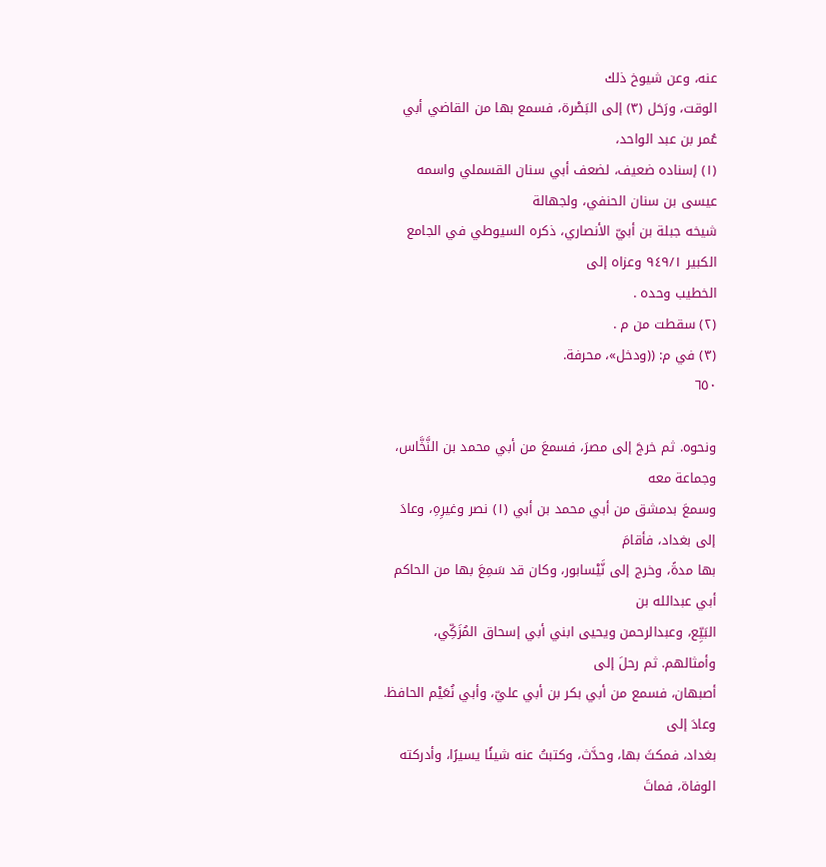عنه، وعن شيوخ ذلك
الوقت، ورَحَل (٣) إلى البَصْرة، فسمع بها من القاضي أبي عُمر بن عبد الواحد،
(١) إسناده ضعيف، لضعف أبي سنان القسملي واسمه عيسى بن سنان الحنفي، ولجهالة
شيخه جبلة بن أبيّ الأنصاري، ذكره السيوطي في الجامع الكبير ٩٤٩/١ وعزاه إلى
الخطيب وحده .
(٢) سقطت من م .
(٣) في م: ((ودخل»، محرفة.
٦٥٠

ونحوه. ثم خرجَ إلى مصرَ، فسمعَ من أبي محمد بن النَّخَّاس، وجماعة معه
وسمعَ بدمشق من أبي محمد بن أبي (١) نصر وغيرِهِ، وعادَ إلى بغداد، فأقامَ
بها مدةً، وخرج إلى نَّيْسابور، وكان قد سَمِعَ بها من الحاكم أبي عبدالله بن
البَيِّع، وعبدالرحمن ويحيى ابني أبي إسحاق المُزَكِّي، وأمثالهم. ثم رحلَ إلى
أصبهان، فسمع من أبي بكر بن أبي عليّ، وأبي نُعَيْم الحافظ. وعادَ إلى
بغداد، فمكثَ بها، وحدَّث، وكتبتُ عنه شيئًا يسيرًا، وأدركته الوفاة، فماتَ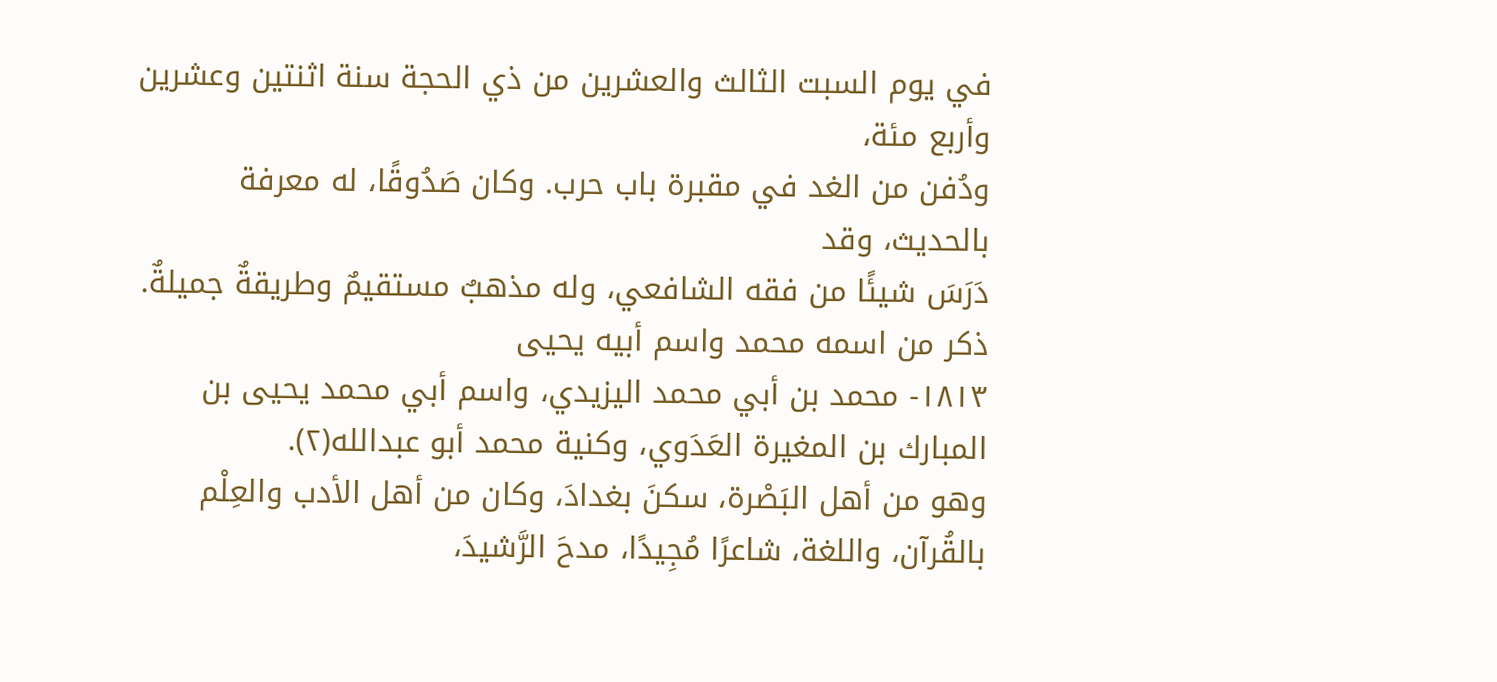في يوم السبت الثالث والعشرين من ذي الحجة سنة اثنتين وعشرين وأربع مئة،
ودُفن من الغد في مقبرة باب حرب. وكان صَدُوقًا، له معرفة بالحديث، وقد
دَرَسَ شيئًا من فقه الشافعي، وله مذهبٌ مستقيمٌ وطريقةٌ جميلةٌ.
ذکر من اسمه محمد واسم أبيه یحیی
١٨١٣- محمد بن أبي محمد اليزيدي، واسم أبي محمد يحيى بن
المبارك بن المغيرة العَدَوي، وكنية محمد أبو عبدالله(٢).
وهو من أهل البَصْرة، سكنَ بغدادَ، وكان من أهل الأدب والعِلْم
بالقُرآن، واللغة، شاعرًا مُجِيدًا، مدحَ الرَّشيدَ،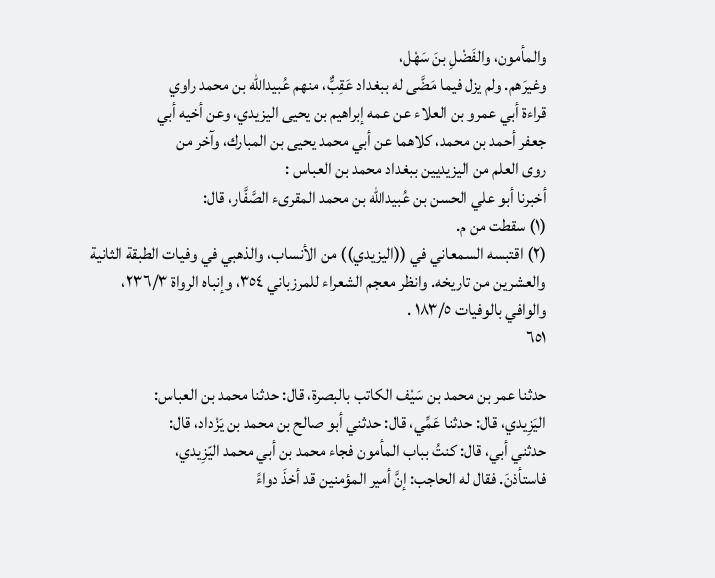والمأمون، والفَضْلِ بنَ سَهْل،
وغيرَهم. ولم يزل فيما مَضَّى له ببغداد عَقِبٌّ، منهم عُبيدالله بن محمد راوي
قراءة أبي عمرو بن العلاء عن عمه إبراهيم بن يحيى اليزيدي، وعن أخيه أبي
جعفر أحمد بن محمد، كلاهما عن أبي محمد يحيى بن المبارك، وآخر من
روى العلم من اليزيديين ببغداد محمد بن العباس :
أخبرنا أبو علي الحسن بن عُبيدالله بن محمد المقرىء الصَّفَّار، قال:
(١) سقطت من م.
(٢) اقتبسه السمعاني في ((اليزيدي)) من الأنساب، والذهبي في وفيات الطبقة الثانية
والعشرين من تاريخه. وانظر معجم الشعراء للمرزباني ٣٥٤، وإنباه الرواة ٢٣٦/٣،
والوافي بالوفيات ١٨٣/٥ .
٦٥١

حدثنا عمر بن محمد بن سَيْف الكاتب بالبصرة، قال: حدثنا محمد بن العباس:
الیَزِيدي، قال: حدثنا عَمِّي، قال: حدثني أبو صالح بن محمد بن يَزْداد، قال:
حدثني أبي، قال: كنتُ بباب المأمون فجاء محمد بن أبي محمد اليّزِيدي،
فاستأذنَ. فقال له الحاجب: إنَّ أمير المؤمنين قد أخذَ دواءً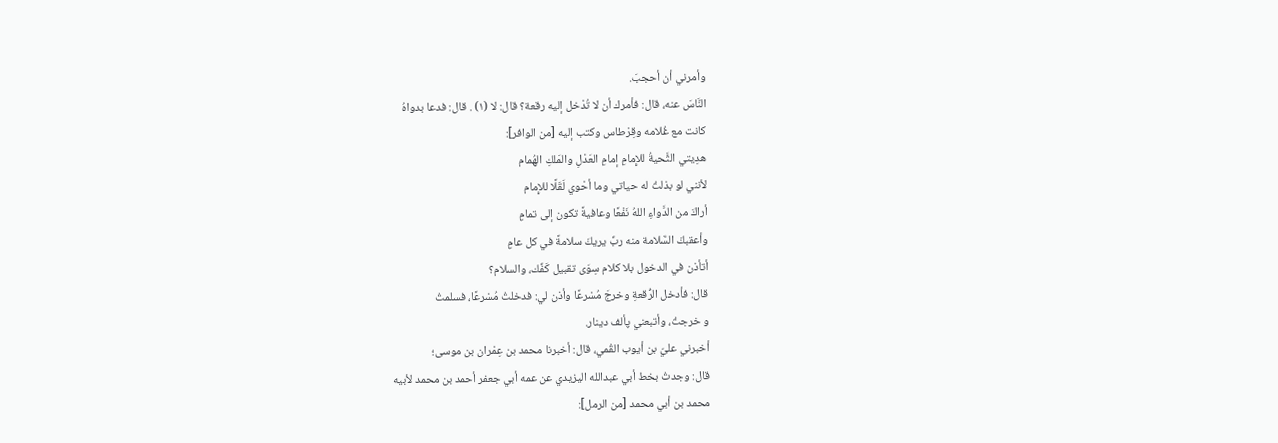وأمرني أن أحجبَ.
النَّاسَ عنه، قال: فأمرك أن لا تُدْخل إليه رقعة؟ قال: لا (١) . قال: فدعا بدواهُ
كانت مع غُلامه وقِرْطاس وكتب إليه [من الوافر]:
هدِيتي الثَّحيةُ للإِمامِ إمامِ العَدْلِ والمَلكِ الهُمام
لأنني لو بذلتُ له حياتي وما أحْوي لَقَلًا للإِمام
أراكَ من الدَّواءِ اللهُ نَفْعًا وعافيةً تكون إلى تمامٍ
وأعقبكَ السَّلامة منه ربِّ يريكَ سلامةً في كل عامٍ
أتأذن في الدخول بلا كلام سِوَى تقبيل كَفِّك، والسلام؟
قال: فأدخل الرُّقعةِ وخرجَ مُسْرعًا وأذن لي: فدخلتُ مُسْرعًا، فسلمتُ
و خرجتُ، وأتبعني پألف دينار.
أخبرني عليّ بن أيوب القُمي، قال: أخبرنا محمد بن عِمْران بن موسى؛
قال: وجدتُ بخط أبي عبدالله الیزیدي عن عمه أبي جعفر أحمد بن محمد لأبيه
محمد بن أبي محمد [من الرمل]: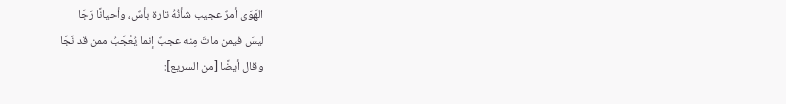الهَوَى أمرٌ عجيب شأنُهُ تارة بأسٌ، وأحيانًا رَجَا
ليسَ فيمن ماتَ مِنه عجبٌ إنما يُعْجَبُ ممن قد نَجَا
وقال أيضًا [من السريع]: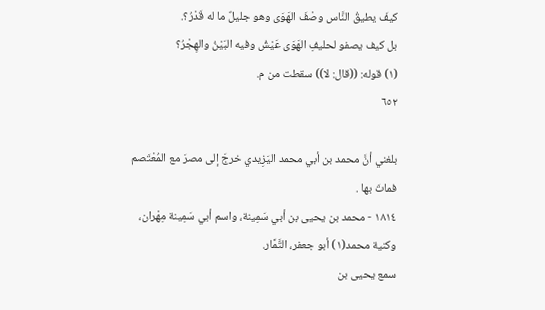كيفَ يطيقُ النَّاس وصْفَ الهَوَى وهو جليلٌ ما له قَدْرُ؟.
بل كيف يصفو لحليفِ الهَوَى عَيْشُ وفيه البَيْنُ والهِجْرُ؟
(١) قوله: ((قال: لا)) سقطت من م.
٦٥٢

بلغني أنَّ محمد بن أبي محمد اليَزِيدي خرجَ إلى مصرَ مع المُعْتَصم
فماتَ بها .
١٨١٤ - محمد بن يحيى بن أبي سَمِينة، واسم أبي سَمِينة مِهْران،
وكنية محمد(١) أبو جعفر، التَّمَّار.
سمع يحيى بن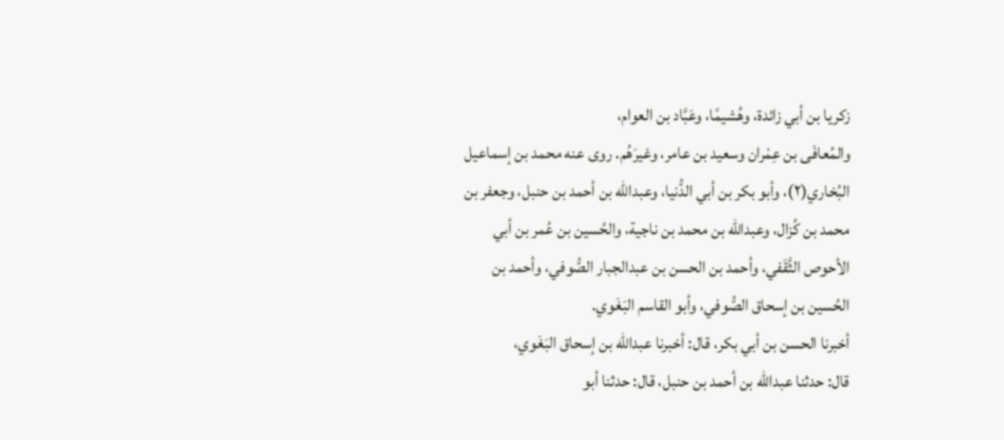زكريا بن أبي زائدة، وهُشيمًا، وعَبَّاد بن العوام،
والمُعافَى بن عِمْران وسعيد بن عامر، وغيرَهُم. روى عنه محمد بن إسماعيل
البُخاري(٢)، وأبو بكر بن أبي الدُّنيا، وعبدالله بن أحمد بن حنبل، وجعفر بن
محمد بن كُزال، وعبدالله بن محمد بن ناجية، والحُسين بن عُمر بن أبي
الأحوص الثَّقَفي، وأحمد بن الحسن بن عبدالجبار الصُّوفي، وأحمد بن
الحُسين بن إسحاق الصُّوفي، وأبو القاسم البَغَوي.
أخبرنا الحسن بن أبي بكر، قال: أخبرنا عبدالله بن إسحاق البَغَوي،
قال: حدثنا عبدالله بن أحمد بن حنبل، قال: حدثنا أبو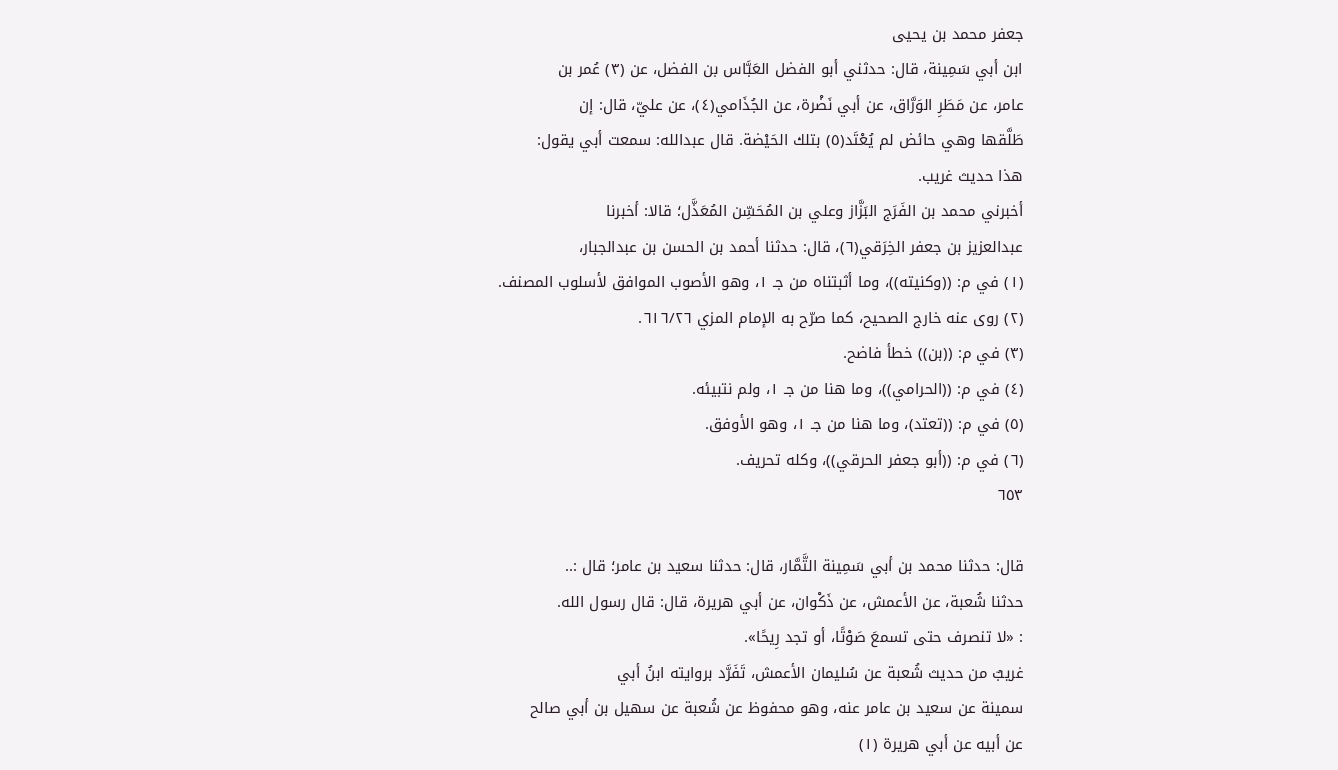جعفر محمد بن يحيى
ابن أبي سَمِينة، قال: حدثني أبو الفضل العَبَّاس بن الفضل، عن (٣) عُمر بن
عامر، عن مَطَرِ الوَرَّاق، عن أبي نَضْرة، عن الجُذَامي(٤)، عن عليّ، قال: إن
طَلَّقها وهي حائض لم يُعْتَد(٥) بتلك الحَيْضة. قال عبدالله: سمعت أبي يقول:
هذا حديث غريب.
أخبرني محمد بن الفَرَج البَزَّاز وعلي بن المُحَسِّن المُعَذَّل؛ قالا: أخبرنا
عبدالعزيز بن جعفر الخِرَقي(٦)، قال: حدثنا أحمد بن الحسن بن عبدالجبار،
(١) في م: ((وكنيته))، وما أثبتناه من جـ ١، وهو الأصوب الموافق لأسلوب المصنف.
(٢) روى عنه خارج الصحيح، كما صرّح به الإمام المزي ٦١٦/٢٦.
(٣) في م: ((بن)) خطأ فاضح.
(٤) في م: ((الحرامي))، وما هنا من جـ ١، ولم نتبيئه.
(٥) في م: ((تعتد)، وما هنا من جـ ١، وهو الأوفق.
(٦) في م: ((أبو جعفر الحرقي))، وكله تحريف.
٦٥٣

قال: حدثنا محمد بن أبي سَمِينة التَّمَّار، قال: حدثنا سعيد بن عامر؛ قال :..
حدثنا شُعبة، عن الأعمش، عن ذَكْوان، عن أبي هريرة، قال: قال رسول الله.
: «لا تنصرف حتی تسمعَ صَوْتًا، أو تجد رِیحًا».
غريبٌ من حديث شُعبة عن سُليمان الأعمش، تَفَرَّد بروايته ابنُ أبي
سمينة عن سعيد بن عامر عنه، وهو محفوظ عن شُعبة عن سهيل بن أبي صالح
عن أبيه عن أبي هريرة (١)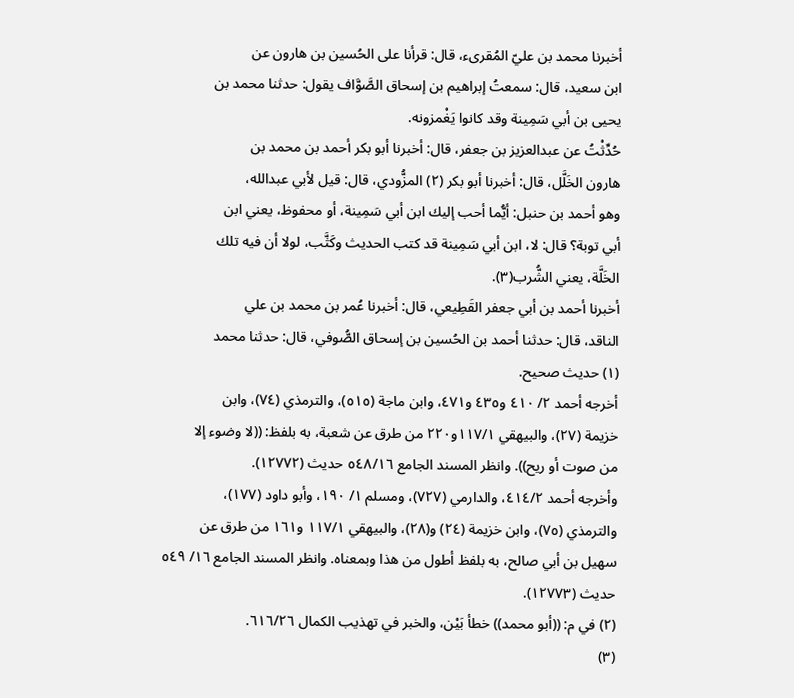أخبرنا محمد بن عليّ المُقرىء، قال: قرأنا على الحُسين بن هارون عن
ابن سعيد، قال: سمعتُ إبراهيم بن إسحاق الصَّوَّاف يقول: حدثنا محمد بن
يحيى بن أبي سَمِينة وقد كانوا يَغْمزونه.
حُدِّثْتُ عن عبدالعزيز بن جعفر، قال: أخبرنا أبو بكر أحمد بن محمد بن
هارون الخَلَّل، قال: أخبرنا أبو بكر (٢) المزُّودي، قال: قيل لأبي عبدالله،
وهو أحمد بن حنبل: أيُّما أحب إليك ابن أبي سَمِينة، أو محفوظ، يعني ابن
أبي توبة؟ قال: لا، ابن أبي سَمِينة قد كتب الحديث وكَثَّب، لولا أن فيه تلك
الخَلَّة، يعني الشُّرب(٣).
أخبرنا أحمد بن أبي جعفر القَطِيعي، قال: أخبرنا عُمر بن محمد بن علي
الناقد، قال: حدثنا أحمد بن الحُسين بن إسحاق الصُّوفي، قال: حدثنا محمد
(١) حديث صحيح.
أخرجه أحمد ٢/ ٤١٠ و٤٣٥ و٤٧١، وابن ماجة (٥١٥)، والترمذي (٧٤)، وابن
خزيمة (٢٧)، والبيهقي ١١٧/١و٢٢٠ من طرق عن شعبة، به بلفظ: ((لا وضوء إلا
من صوت أو ریح)). وانظر المسند الجامع ٥٤٨/١٦ حدیث (١٢٧٧٢).
وأخرجه أحمد ٤١٤/٢، والدارمي (٧٢٧)، ومسلم ١/ ١٩٠، وأبو داود (١٧٧)،
والترمذي (٧٥)، وابن خزيمة (٢٤) و(٢٨)، والبيهقي ١١٧/١ و١٦١ من طرق عن
سهيل بن أبي صالح، به بلفظ أطول من هذا وبمعناه. وانظر المسند الجامع ١٦/ ٥٤٩
حديث (١٢٧٧٣).
(٢) في م: ((أبو محمد)) خطأ بَيْن، والخبر في تهذيب الكمال ٦١٦/٢٦.
(٣)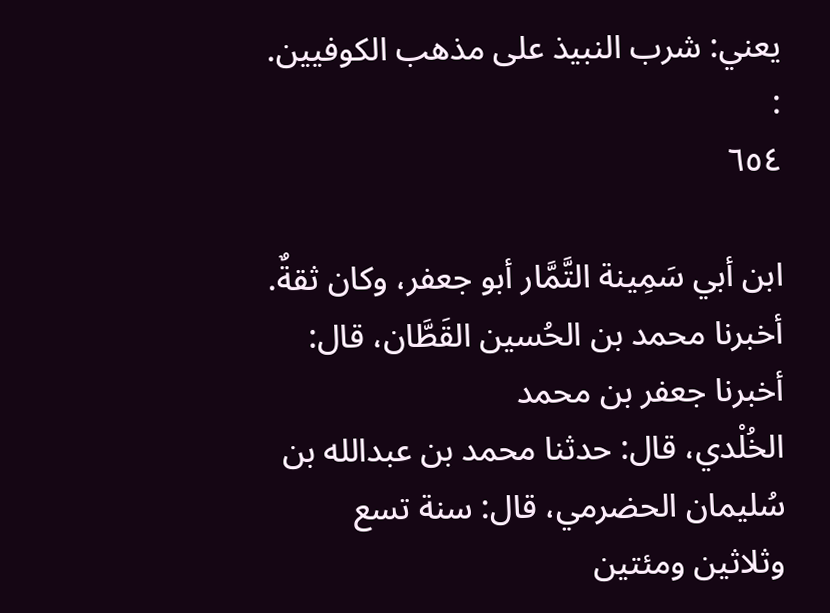يعني: شرب النبيذ على مذهب الكوفيين.
:
٦٥٤

ابن أبي سَمِينة التَّمَّار أبو جعفر، وكان ثقةٌ.
أخبرنا محمد بن الحُسين القَطَّان، قال: أخبرنا جعفر بن محمد
الخُلْدي، قال: حدثنا محمد بن عبدالله بن سُليمان الحضرمي، قال: سنة تسع
وثلاثين ومئتين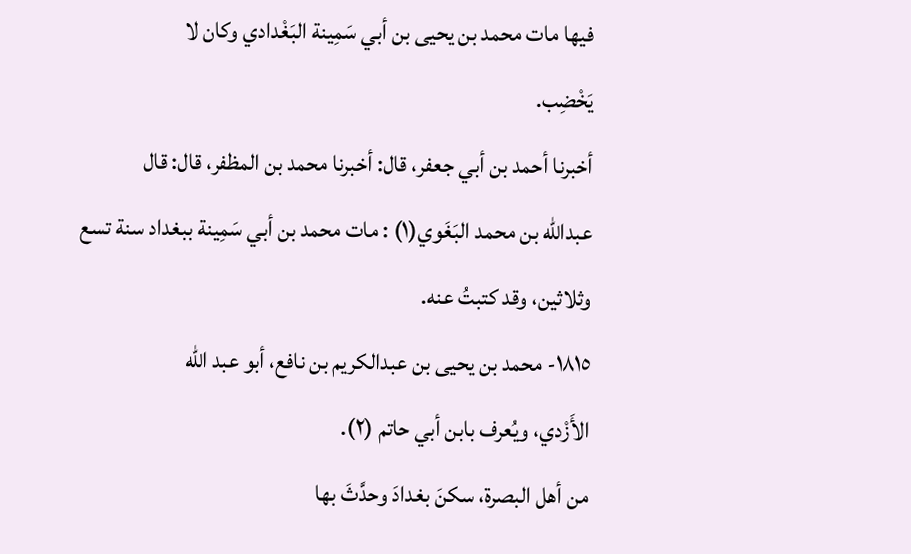فيها مات محمد بن يحيى بن أبي سَمِينة البَغْدادي وكان لا
يَخْضِب.
أخبرنا أحمد بن أبي جعفر، قال: أخبرنا محمد بن المظفر، قال: قال
عبدالله بن محمد البَغَوي(١) : مات محمد بن أبي سَمِينة ببغداد سنة تسع
وثلاثين، وقد كتبتُ عنه.
١٨١٥- محمد بن يحيى بن عبدالكريم بن نافع، أبو عبد الله
الأَزْدي، ويُعرف بابن أبي حاتم (٢).
من أهل البصرة، سكنَ بغدادَ وحدَّثَ بها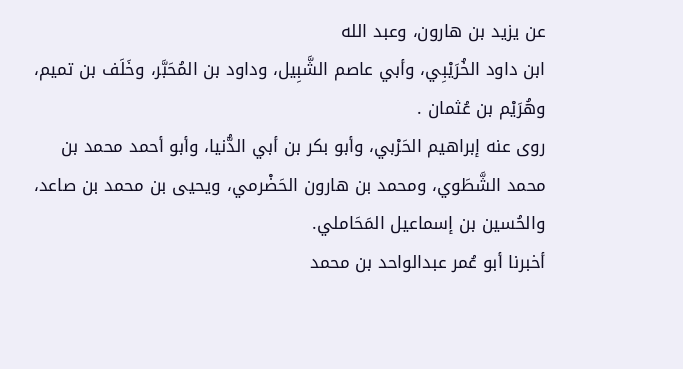عن يزيد بن هارون، وعبد الله
ابن داود الخُرَيْبِي، وأبي عاصم الشَّبِيل، وداود بن المُحَبَّر، وخَلَف بن تميم،
وهُرَيْم بن عُثمان .
روى عنه إبراهيم الحَرْبي، وأبو بكر بن أبي الدُّنيا، وأبو أحمد محمد بن
محمد الشَّطَوي، ومحمد بن هارون الحَضْرمي، ويحيى بن محمد بن صاعد،
والحُسين بن إسماعيل المَحَاملي.
أخبرنا أبو عُمر عبدالواحد بن محمد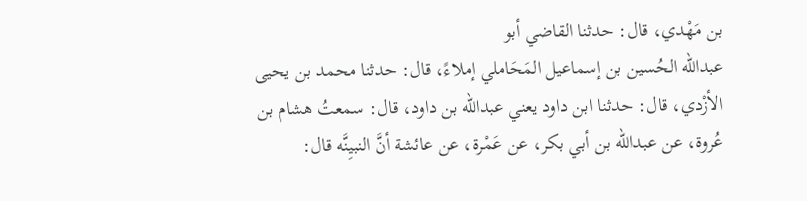بن مَهْدي، قال: حدثنا القاضي أبو
عبدالله الحُسين بن إسماعيل المَحَاملي إملاءً، قال: حدثنا محمد بن يحيى
الأزْدي، قال: حدثنا ابن داود يعني عبدالله بن داود، قال: سمعتُ هشام بن
عُروة، عن عبدالله بن أبي بكر، عن عَمْرة، عن عائشة أنَّ النبيِنَّه قال: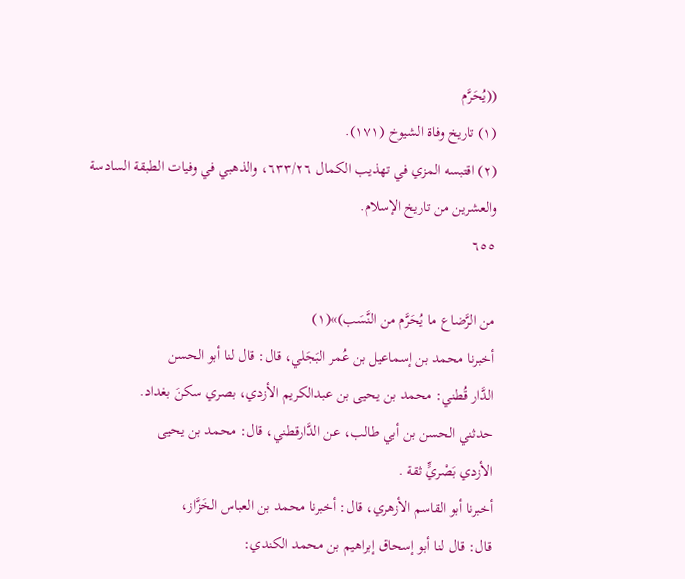((يُحَرَّم
(١) تاريخ وفاة الشيوخ (١٧١).
(٢) اقتبسه المزي في تهذيب الكمال ٦٣٣/٢٦، والذهبي في وفيات الطبقة السادسة
والعشرين من تاريخ الإسلام.
٦٥٥

من الرَّضاع ما يُحَرَّم من النَّسَب)»(١)
أخبرنا محمد بن إسماعيل بن عُمر البَجَلي، قال: قال لنا أبو الحسن
الدَّار قُطني: محمد بن يحيى بن عبدالكريم الأزدي، بصري سكنَ بغداد.
حدثني الحسن بن أبي طالب، عن الدَّارقطني، قال: محمد بن يحيى
الأزدي بَصْريٍّ ثقة .
أخبرنا أبو القاسم الأزهري، قال: أخبرنا محمد بن العباس الخَزَّاز،
قال: قال لنا أبو إسحاق إبراهيم بن محمد الكندي: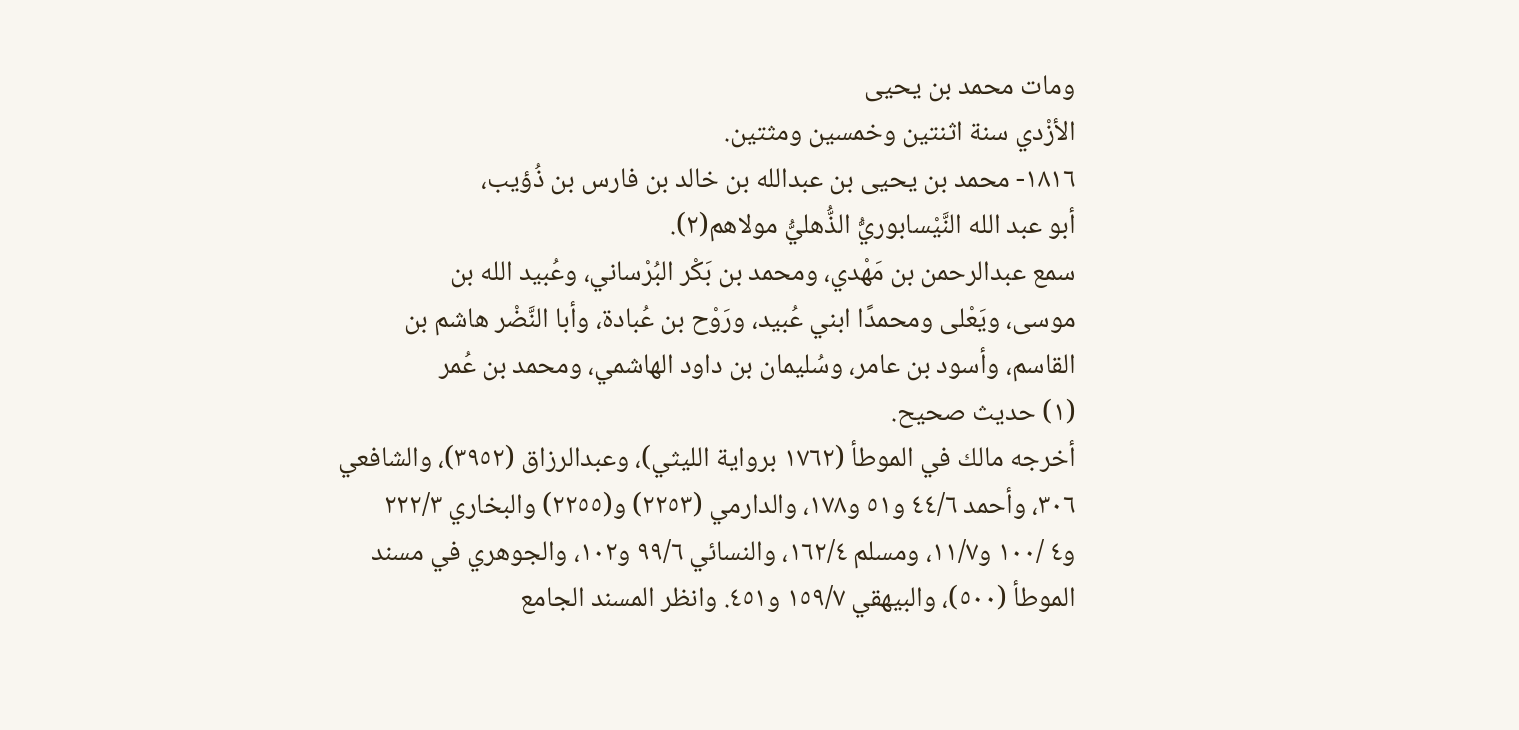ومات محمد بن يحيى
الأزْدي سنة اثنتين وخمسين ومثتين.
١٨١٦- محمد بن يحيى بن عبدالله بن خالد بن فارس بن ذُؤيب،
أبو عبد الله النَّيْسابوريُّ الذُّهليُّ مولاهم(٢).
سمع عبدالرحمن بن مَهْدي، ومحمد بن بَكْر البُرْساني، وعُبيد الله بن
موسى، ويَعْلى ومحمدًا ابني عُبيد، ورَوْح بن عُبادة، وأبا النَّضْر هاشم بن
القاسم، وأسود بن عامر، وسُليمان بن داود الهاشمي، ومحمد بن عُمر
(١) حديث صحيح.
أخرجه مالك في الموطأ (١٧٦٢ برواية الليثي)، وعبدالرزاق (٣٩٥٢)، والشافعي
٣٠٦، وأحمد ٤٤/٦ و٥١ و١٧٨، والدارمي (٢٢٥٣) و(٢٢٥٥) والبخاري ٢٢٢/٣
و٤ /١٠٠ و١١/٧، ومسلم ١٦٢/٤، والنسائي ٩٩/٦ و١٠٢، والجوهري في مسند
الموطأ (٥٠٠)، والبيهقي ١٥٩/٧ و٤٥١. وانظر المسند الجامع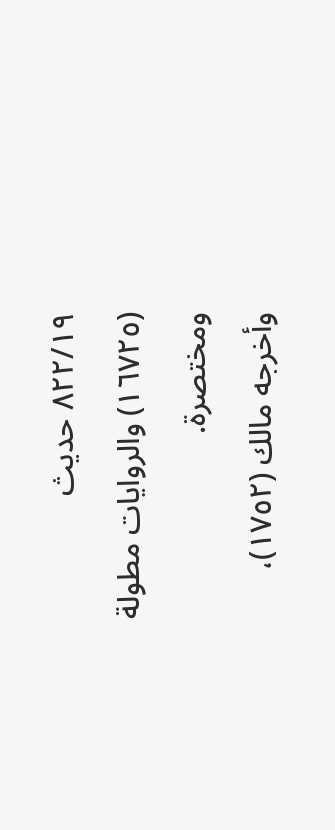٨٢٢/١٩ حديث
(١٦٧٢٥) والروايات مطولة ومختصرة.
وأخرجه مالك (١٧٥٢)،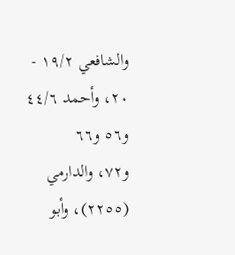والشافعي ١٩/٢ - ٢٠، وأحمد ٤٤/٦ و٥٦ و٦٦
و٧٢، والدارمي (٢٢٥٥)، وأبو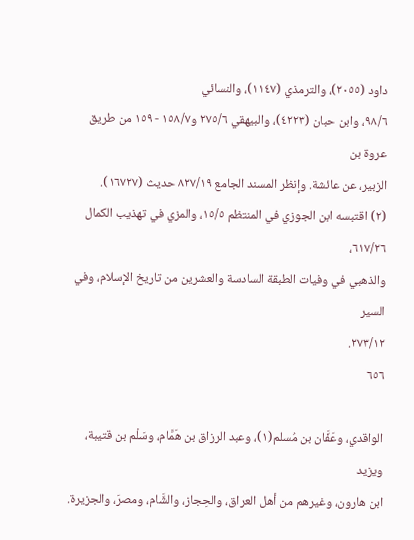داود (٢٠٥٥)، والترمذي (١١٤٧)، والنسائي
٩٨/٦، وابن حبان (٤٢٢٣)، والبيهقي ٢٧٥/٦ و١٥٨/٧ - ١٥٩ من طريق عروة بن
الزبير، عن عائشة. وإنظر المسند الجامع ٨٢٧/١٩ حديث (١٦٧٢٧).
(٢) اقتبسه ابن الجوزي في المنتظم ١٥/٥، والمزي في تهذيب الكمال ٦١٧/٢٦،
والذهبي في وفيات الطبقة السادسة والعشرين من تاريخ الإسلام، وفي السير
٢٧٣/١٢.
٦٥٦

الواقدي، وعَفَّان بن مُسلم(١)، وعبد الرزاق بن هَمَّام، وسَلْم بن قتيبة، ويزيد
ابن هارون، وغيرهم من أهل العراق، والحِجاز، والشَّام، ومصرَ، والجزيرة.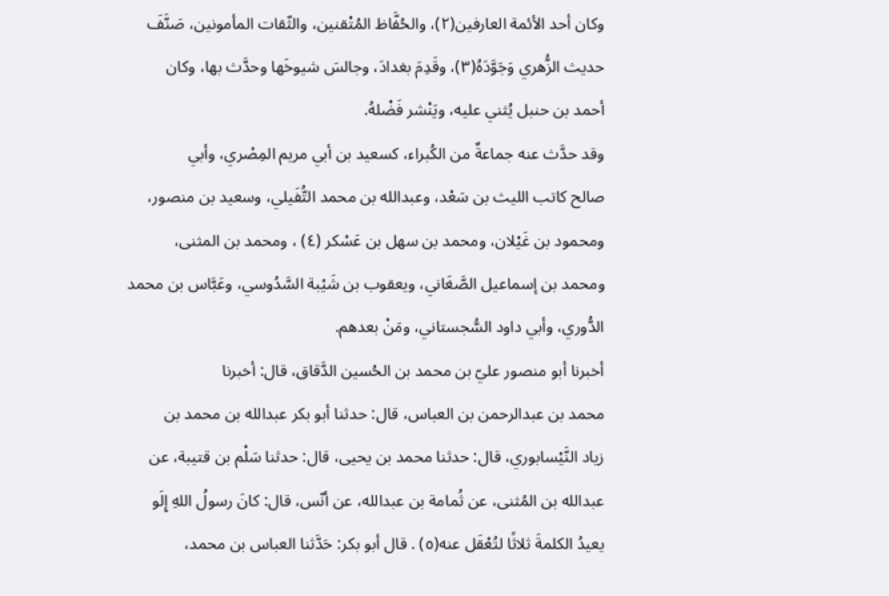وكان أحد الأئمة العارفين(٢)، والحُفَّاظ المُتْقنين، والثّقات المأمونين، صَنَّفَ
حديث الزُّهري وَجَوَّدَهُ(٣)، وقَدِمَ بغدادَ، وجالسَ شيوخَها وحدَّث بها، وكان
أحمد بن حنبل يُثني عليه، ويَنْشر فَضْلهُ.
وقد حدَّث عنه جماعةٌ من الكُبراء، كسعيد بن أبي مريم المِصْري، وأبي
صالح كاتب الليث بن سَعْد، وعبدالله بن محمد التُّفَيلي، وسعيد بن منصور،
ومحمود بن غَيْلان، ومحمد بن سهل بن عَسْكر (٤) ، ومحمد بن المثنى،
ومحمد بن إسماعيل الصَّغَاني، ويعقوب بن شَيْبة السَّدُوسي، وعَبَّاس بن محمد
الدُّوري، وأبي داود السُّجستاني، ومَنْ بعدهم.
أخبرنا أبو منصور عليّ بن محمد بن الحُسين الدَّقاق، قال: أخبرنا
محمد بن عبدالرحمن بن العباس، قال: حدثنا أبو بكر عبدالله بن محمد بن
زياد النَّيْسابوري، قال: حدثنا محمد بن يحيى، قال: حدثنا سَلْم بن قتيبة، عن
عبدالله بن المُثنى، عن ثُمامة بن عبدالله، عن أنّس، قال: كانَ رسولُ اللهِ إِلَو
يعيدُ الكلمةَ ثلاثًا لتُعْقَل عنه(٥) . قال أبو بكر: حَدَّثنا العباس بن محمد،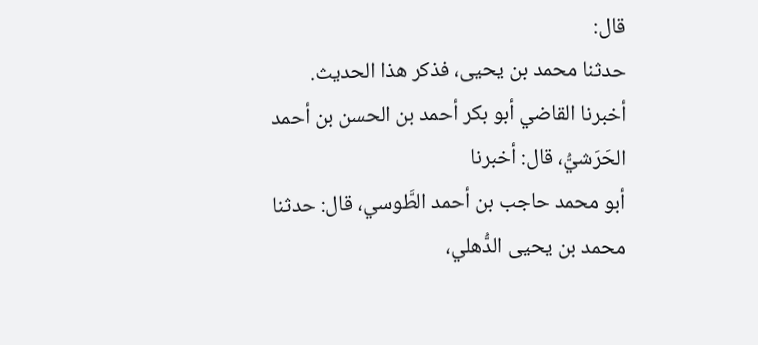قال:
حدثنا محمد بن يحيى، فذكر هذا الحديث.
أخبرنا القاضي أبو بكر أحمد بن الحسن بن أحمد الحَرَشيُّ، قال: أخبرنا
أبو محمد حاجب بن أحمد الطَّوسي، قال: حدثنا محمد بن يحيى الدُّهلي،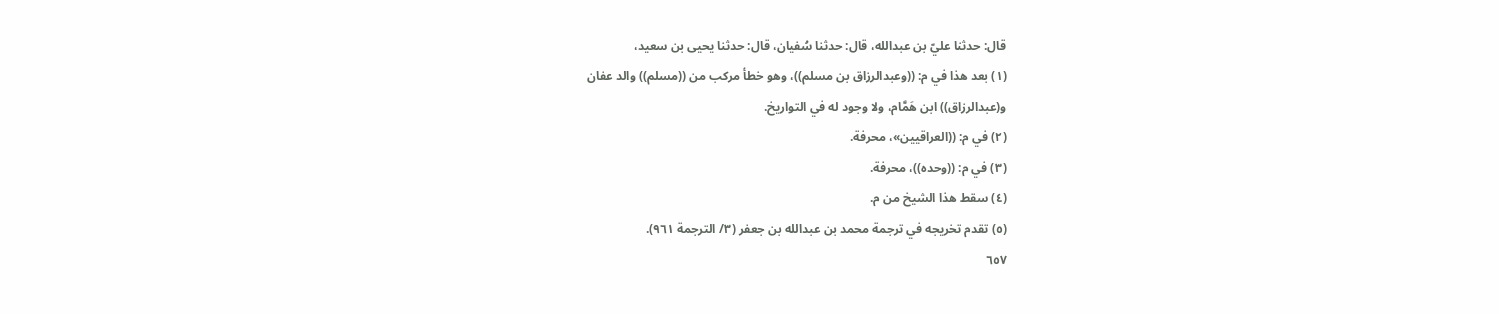قال: حدثنا عليّ بن عبدالله، قال: حدثنا سُفيان، قال: حدثنا يحيى بن سعيد،
(١) بعد هذا في م: ((وعبدالرزاق بن مسلم))، وهو خطأ مركب من ((مسلم)) والد عفان
و(عبدالرزاق)) ابن هَمَّام، ولا وجود له في التواريخ.
(٢) في م: ((العراقيين»، محرفة.
(٣) في م: ((وحده))، محرفة.
(٤) سقط هذا الشيخ من م.
(٥) تقدم تخريجه في ترجمة محمد بن عبدالله بن جعفر (٣/ الترجمة ٩٦١).
٦٥٧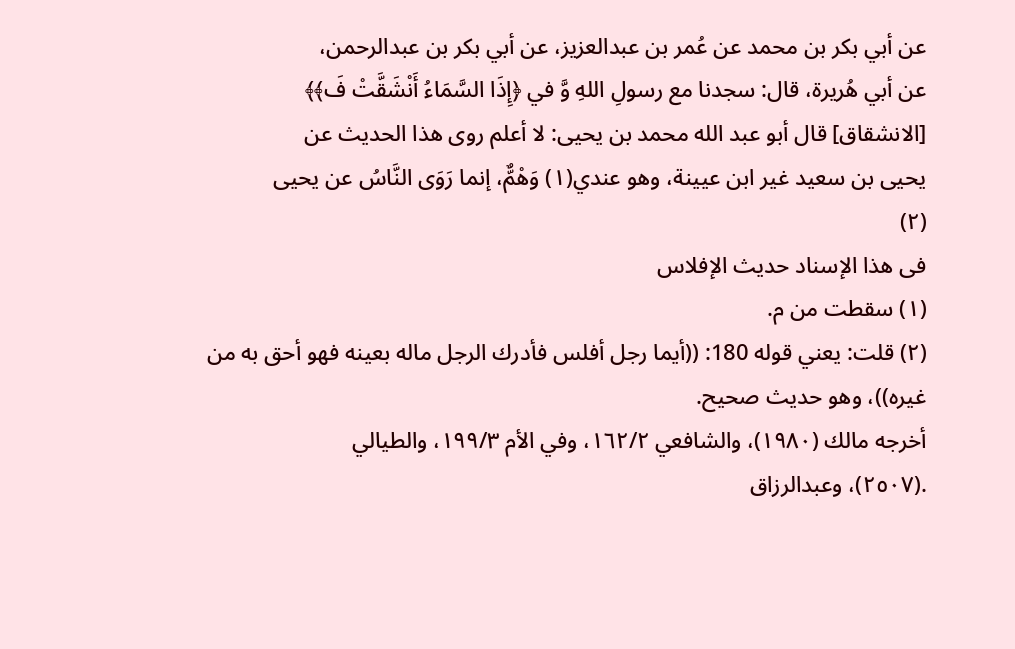عن أبي بكر بن محمد عن عُمر بن عبدالعزيز، عن أبي بكر بن عبدالرحمن،
عن أبي هُريرة، قال: سجدنا مع رسولِ اللهِ وَّ في ﴿إِذَا السَّمَاءُ أَنْشَقَّتْ فَ﴾﴾
[الانشقاق] قال أبو عبد الله محمد بن يحيى: لا أعلم روى هذا الحديث عن
يحيى بن سعيد غير ابن عيينة، وهو عندي(١) وَهْمٌّ، إنما رَوَى النَّاسُ عن يحيى
(٢)
فى هذا الإسناد حديث الإفلاس
(١) سقطت من م.
(٢) قلت: يعني قوله 180: ((أيما رجل أفلس فأدرك الرجل ماله بعينه فهو أحق به من
غيره))، وهو حديث صحيح.
أخرجه مالك (١٩٨٠)، والشافعي ١٦٢/٢، وفي الأم ١٩٩/٣، والطيالي
.(٢٥٠٧)، وعبدالرزاق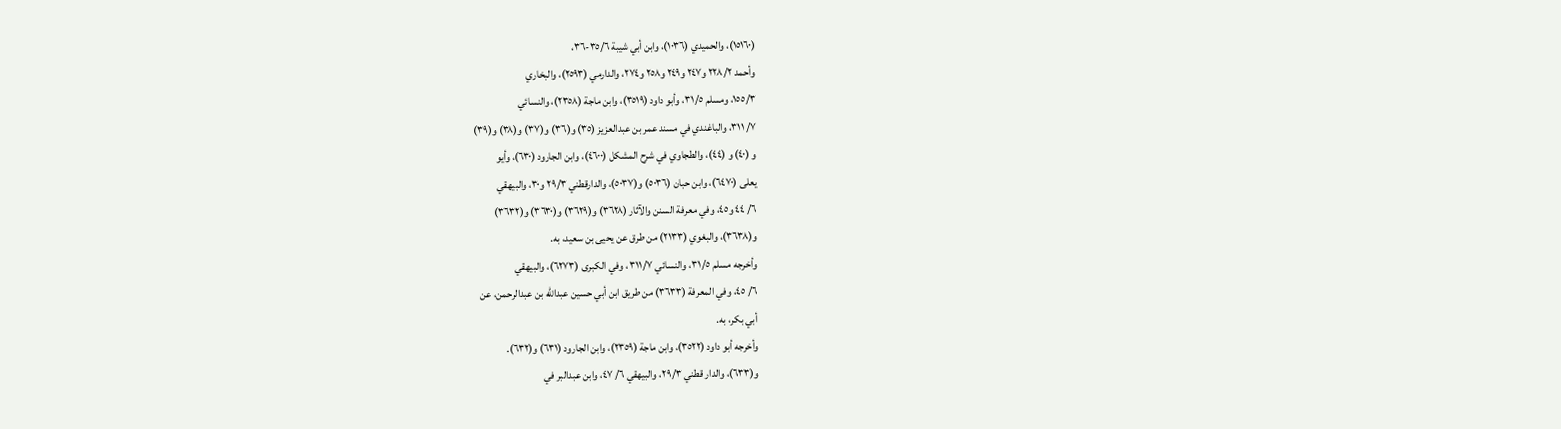(١٥١٦٠)، والحميدي (١٠٣٦)، وابن أبي شيبة ٣٥/٦-٣٦،
وأحمد ٢٢٨/٢ و٢٤٧ و٢٤٩ و٢٥٨ و٢٧٤، والدارمي (٢٥٩٣)، والبخاري
١٥٥/٣، ومسلم ٣١/٥، وأبو داود (٣٥١٩)، وابن ماجة (٢٣٥٨)، والنسائي
٧/ ٣١١، والباغندي في مسند عمر بن عبدالعزيز (٣٥) و(٣٦) و(٣٧) و(٣٨) و(٣٩)
و (٤٠) و (٤٤)، والطجاوي في شرح المشكل (٤٦٠٠)، وابن الجارود (٦٣٠)، وأيو
يعلى (٦٤٧٠)، وابن حبان (٥٠٣٦) و(٥٠٣٧)، والدارقطني ٢٩/٣ و٣٠، والبيهقي
٦/ ٤٤ و٤٥، وفي معرفة السنن والآثار (٣٦٢٨) و(٣٦٢٩) و(٣٦٣٠) و(٣٦٣٢)
و(٣٦٣٨)، والبغوي (٢١٣٣) من طرق عن يحيى بن سعيد، به.
وأخرجه مسلم ٣١/٥، والنسائي ٣١١/٧، وفي الكبرى (٦٢٧٣)، والبيهقي
٦/ ٤٥، وفي المعرفة (٣٦٣٣) من طريق ابن أبي حسين عبدالله بن عبدالرحمن، عن
أبي بكر، به.
وأخرجه أبو داود (٣٥٢٢)، وابن ماجة (٢٣٥٩)، وابن الجارود (٦٣١) و(٦٣٢).
و(٦٣٣)، والدار قطني ٢٩/٣، والبيهقي ٦/ ٤٧، وابن عبدالبر في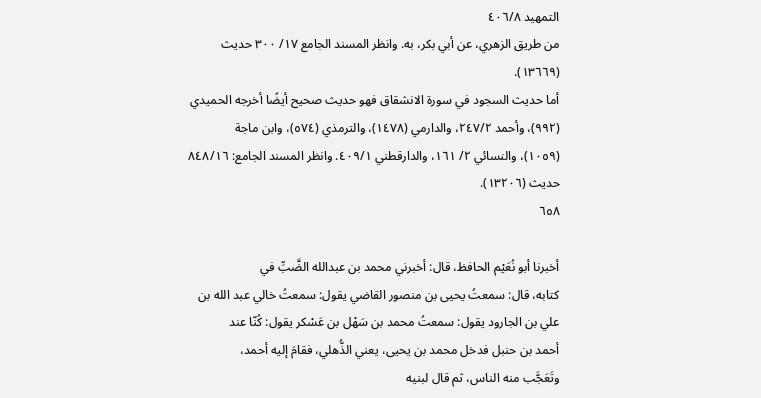التمهيد ٤٠٦/٨
من طريق الزهري، عن أبي بكر، به. وانظر المسند الجامع ١٧/ ٣٠٠ حديث
(١٣٦٦٩).
أما حديث السجود في سورة الانشقاق فهو حديث صحيح أيضًا أخرجه الحميدي
(٩٩٢)، وأحمد ٢٤٧/٢، والدارمي (١٤٧٨)، والترمذي (٥٧٤)، وابن ماجة
(١٠٥٩)، والنسائي ٢/ ١٦١، والدارقطني ٤٠٩/١. وانظر المسند الجامع: ٨٤٨/١٦
حديث (١٣٢٠٦).
٦٥٨

أخبرنا أبو نُعَيْم الحافظ، قال: أخبرني محمد بن عبدالله الضَّبِّ في
كتابه، قال: سمعتُ يحيى بن منصور القاضي يقول: سمعتُ خالي عبد الله بن
علي بن الجارود يقول: سمعتُ محمد بن سَهْل بن عَسْكر يقول: كُنّا عند
أحمد بن حنبل فدخل محمد بن يحيى، يعني الذُّهلي، فقامَ إليه أحمد،
وتَعَجَّب منه الناس، ثم قال لبنيه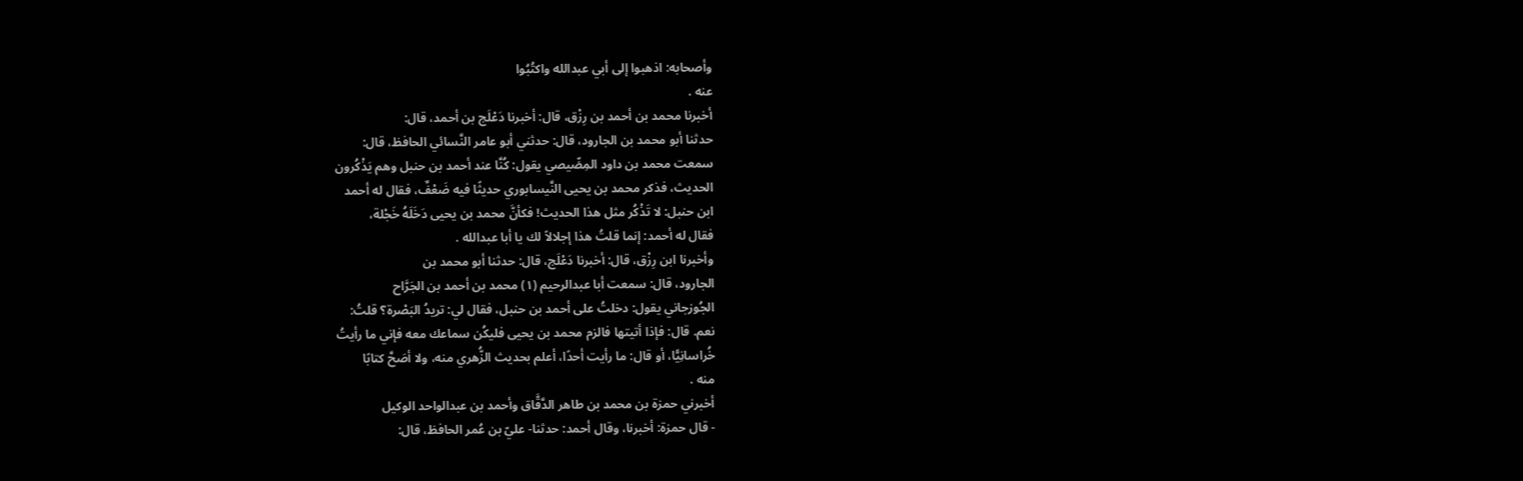وأصحابه: اذهبوا إلى أبي عبدالله واكتُبُوا
عنه .
أخبرنا محمد بن أحمد بن رِزْق، قال: أخبرنا دَعْلَج بن أحمد، قال:
حدثنا أبو محمد بن الجارود، قال: حدثني أبو عامر النَّسائي الحافظ، قال:
سمعت محمد بن داود المِصِّيصي يقول: كُنَّا عند أحمد بن حنبل وهم يَذْكُرون
الحديث، فذكر محمد بن يحيى النَّيسابوري حديثًا فيه ضَعْفٌ، فقال له أحمد
ابن حنبل: لا تَذْكُر مثل هذا الحديث! فكأنَّ محمد بن يحيى دَخَلَهُ خَجْلة،
فقال له أحمد: إنما قلتُ هذا إجلالاً لك يا أبا عبدالله .
وأخبرنا ابن رِزْق، قال: أخبرنا دَعْلَج، قال: حدثنا أبو محمد بن
الجارود، قال: سمعت أبا عبدالرحيم (١) محمد بن أحمد بن الجَرَّاح
الجُوزجاني يقول: دخلتُ على أحمد بن حنبل، فقال لي: تريدُ البَصْرة؟ قلتُ:
نعم. قال: فإذا أتيتها فالزم محمد بن يحيى فليكُن سماعك معه فإني ما رأيتُ
خُراسانِيًّا، أو قال: ما رأيت أحدًا، أعلم بحديث الزُّهري منه، ولا أصَحَّ كتابًا
منه .
أخبرني حمزة بن محمد بن طاهر الدَّقَّاق وأحمد بن عبدالواحد الوكيل
- قال حمزة: أخبرنا، وقال أحمد: حدثنا- عليّ بن عُمر الحافظ، قال: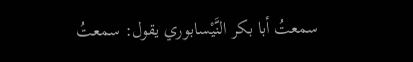سمعتُ أبا بكر النَّيْسابوري يقول: سمعتُ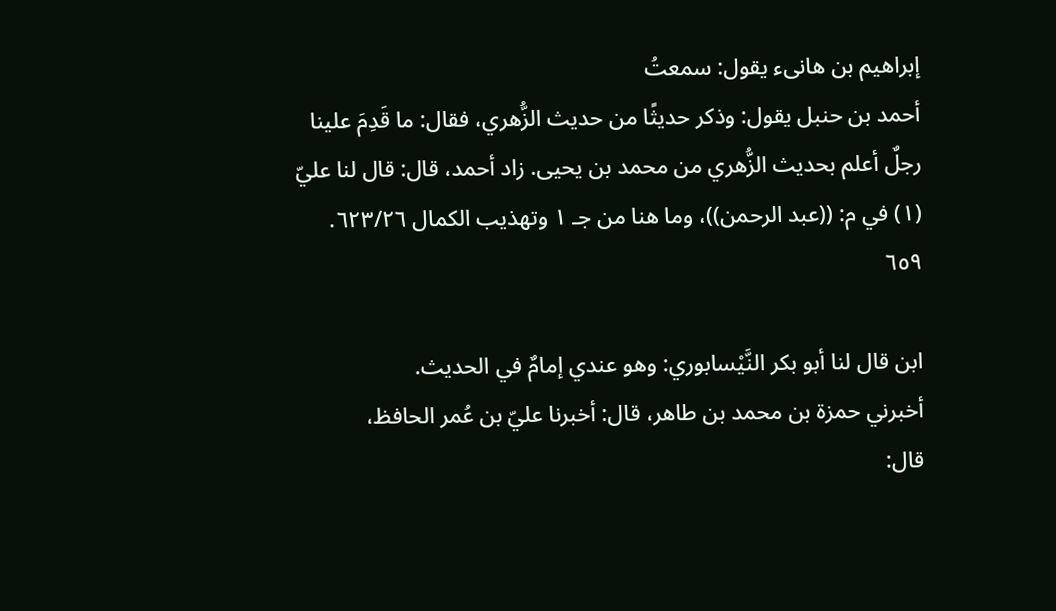إبراهيم بن هانىء يقول: سمعتُ
أحمد بن حنبل يقول: وذكر حديثًا من حديث الزُّهري، فقال: ما قَدِمَ علينا
رجلٌ أعلم بحديث الزُّهري من محمد بن يحيى. زاد أحمد، قال: قال لنا عليّ
(١) في م: ((عبد الرحمن))، وما هنا من جـ ١ وتهذيب الكمال ٦٢٣/٢٦.
٦٥٩

ابن قال لنا أبو بكر النَّيْسابوري: وهو عندي إمامٌ في الحديث.
أخبرني حمزة بن محمد بن طاهر، قال: أخبرنا عليّ بن عُمر الحافظ،
قال: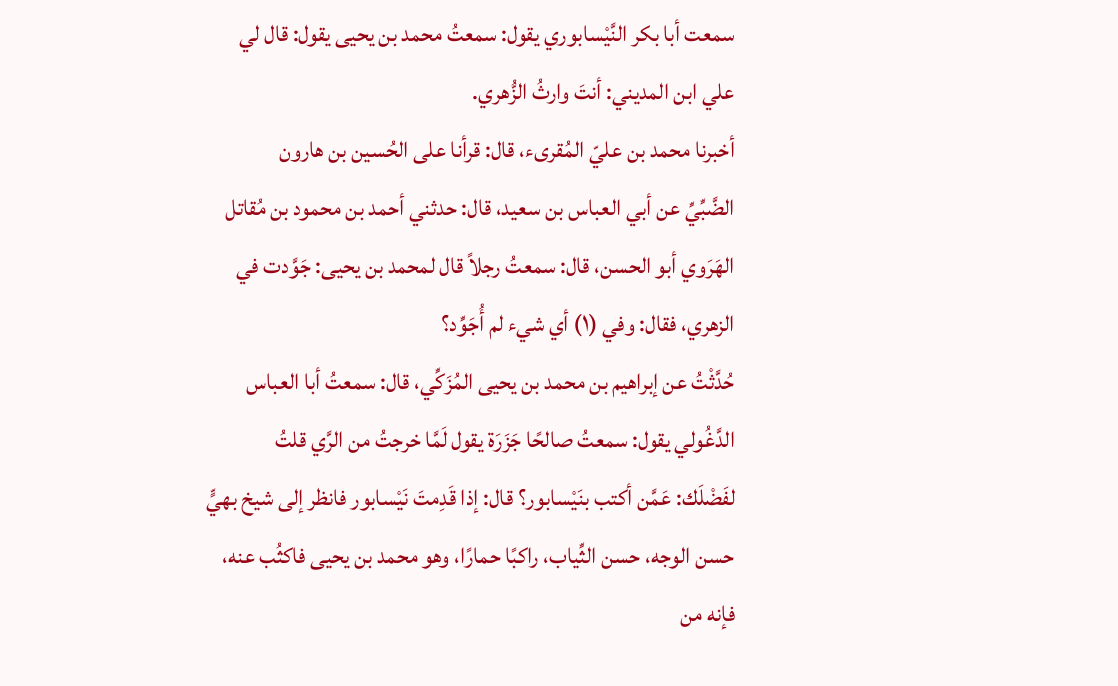سمعت أبا بكر النَّيْسابوري يقول: سمعتُ محمد بن يحيى يقول: قال لي
علي ابن المديني: أنتَ وارثُ الزُّهري.
أخبرنا محمد بن عليّ المُقرىء، قال: قرأنا على الحُسين بن هارون
الضَّبِّيِّ عن أبي العباس بن سعيد، قال: حدثني أحمد بن محمود بن مُقاتل
الهَرَوي أبو الحسن، قال: سمعتُ رجلاً قال لمحمد بن يحيى: جَوَّدت في
الزهري، فقال: وفي (١) أي شيء لم أُجَوِّد؟
حُدَّثْتُ عن إبراهيم بن محمد بن يحيى المُزَكِّي، قال: سمعتُ أبا العباس
الدَّغُولي يقول: سمعتُ صالحًا جَزَرَة يقول لَمَّا خرجتُ من الرَّي قلتُ
لفَضْلَك: عَمَّن أكتب بنَيْسابور؟ قال: إذا قَدِمتَ نَيْسابور فانظر إلى شيخ بهيٍّ
حسن الوجه، حسن الثِّیاب، راكبًا حمارًا، وهو محمد بن یحیی فاکثُب عنه،
فإنه من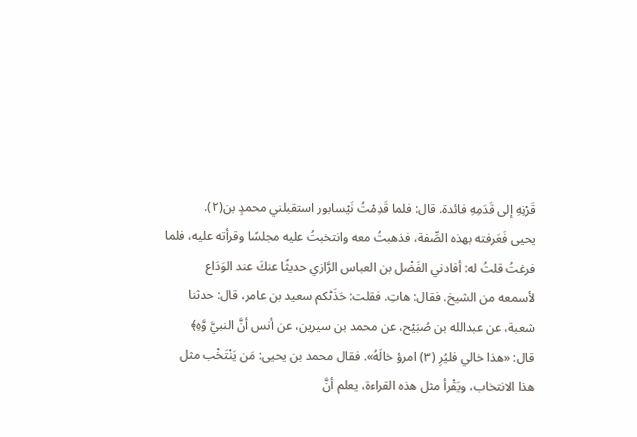قَرْنِهِ إلى قَدَمِهِ فائدة. قال: فلما قَدِمْتُ نَيْسابور استقبلني محمدٍ بن(٢).
يحيى فَعَرفته بهذه الصِّفة، فذهبتُ معه وانتخبتُ عليه مجلسًا وقرأته عليه، فلما
فرغتُ قلتُ له: أفادني الفَضْل بن العباس الرَّازي حديثًا عنكَ عند الوَدَاع
لأسمعه من الشیخ. فقال: هاتِ. فقلت: حَذَٹکم سعید بن عامر، قال: حدثنا
شعبة، عن عبدالله بن صُبَيْح، عن محمد بن سيرين، عن أنس أنَّ النبيَّ وَّهِ﴾
قال: «هذا خالي فليُرِ (٣) امرؤ خالَهُ». فقال محمد بن يحيى: مَن يَنْتَخْب مثل
هذا الانتخاب، ويَقْرأ مثل هذه القراءة، يعلم أنَّ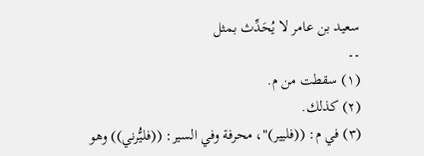سعيد بن عامر لا يُحَدِّث بمثل
۔۔
(١) سقطت من م.
(٢) كذلك.
(٣) في م: ((فليير)"، محرفة وفي السير: ((فليُّرني)) وهو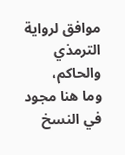موافق لرواية الترمذي والحاكم،
وما هنا مجود في النسخ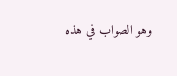وهو الصواب في هذه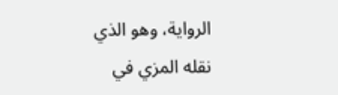الرواية، وهو الذي نقله المزي في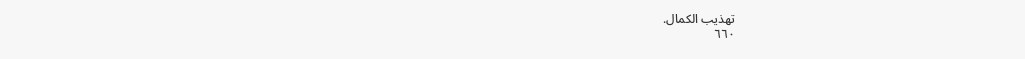تهذيب الكمال.
٦٦٠